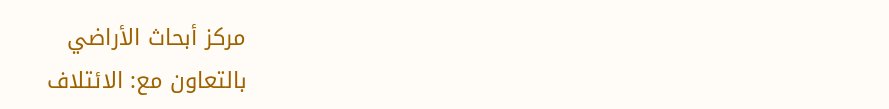مركز أبحاث الأراضي
بالتعاون مع: الائتلاف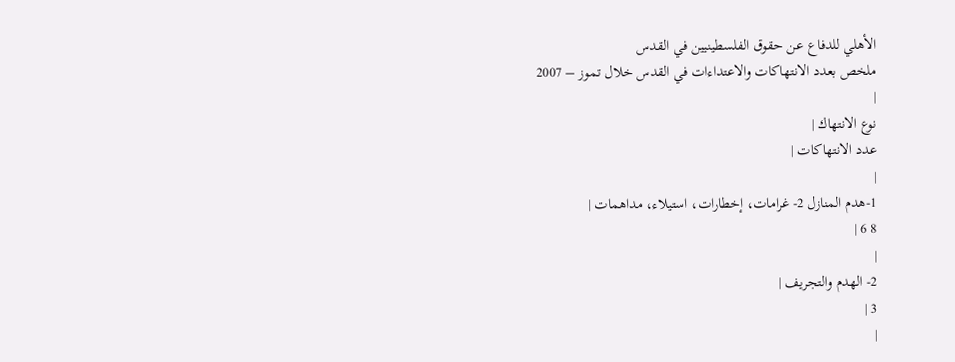الأهلي للدفاع عن حقوق الفلسطينيين في القدس
ملخص بعدد الانتهاكات والاعتداءات في القدس خلال تموز – 2007
|
نوع الانتهاك |
عدد الانتهاكات |
|
1-هدم المنازل 2- غرامات، إخطارات، استيلاء، مداهمات |
8 6 |
|
2- الهدم والتجريف |
3 |
|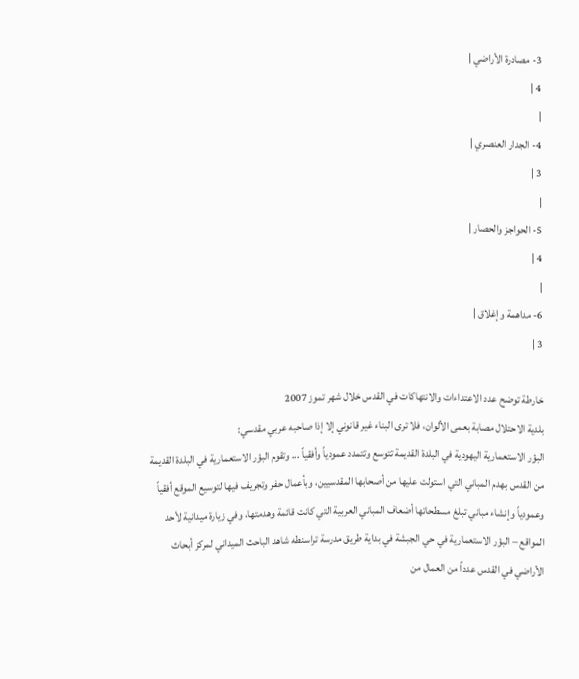3- مصادرة الأراضي |
4 |
|
4- الجدار العنصري |
3 |
|
5- الحواجز والحصار |
4 |
|
6- مداهمة وإغلاق |
3 |

خارطة توضح عدد الاعتداءات والانتهاكات في القدس خلال شهر تموز 2007
بلدية الاحتلال مصابة بعمى الألوان، فلا ترى البناء غير قانوني إلا إذا صاحبه عربي مقدسي:
البؤر الاستعمارية اليهودية في البلدة القديمة تتوسع وتتمدد عمودياً وأفقياً ... وتقوم البؤر الاستعمارية في البلدة القديمة من القدس بهدم المباني التي استولت عليها من أصحابها المقدسيين، وبأعمال حفر وتجريف فيها لتوسيع الموقع أفقياً وعمودياً وإنشاء مباني تبلغ مسطحاتها أضعاف المباني العربية التي كانت قائمة وهدمتها، وفي زيارة ميدانية لأحد المواقع – البؤر الاستعمارية في حي الجبشة في بداية طريق مدرسة تراسنطه شاهد الباحث الميداني لمركز أبحاث الأراضي في القدس عدداً من العمال من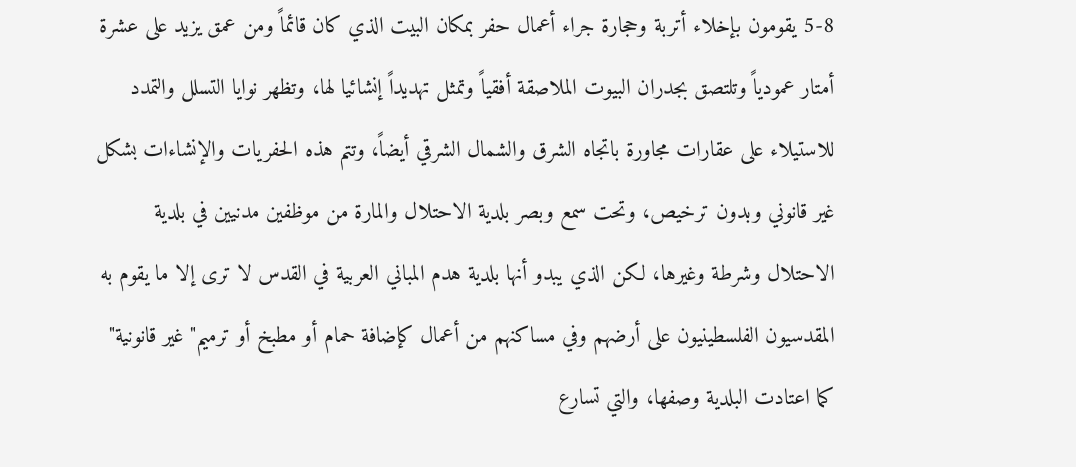5-8 يقومون بإخلاء أتربة وحجارة جراء أعمال حفر بمكان البيت الذي كان قائماً ومن عمق يزيد على عشرة أمتار عمودياً وتلتصق بجدران البيوت الملاصقة أفقياً وتمثل تهديداً إنشائيا لها، وتظهر نوايا التسلل والتمدد للاستيلاء على عقارات مجاورة باتجاه الشرق والشمال الشرقي أيضاً، وتتم هذه الحفريات والإنشاءات بشكل غير قانوني وبدون ترخيص، وتحت سمع وبصر بلدية الاحتلال والمارة من موظفين مدنيين في بلدية الاحتلال وشرطة وغيرها، لكن الذي يبدو أنها بلدية هدم المباني العربية في القدس لا ترى إلا ما يقوم به المقدسيون الفلسطينيون على أرضهم وفي مساكنهم من أعمال كإضافة حمام أو مطبخ أو ترميم" غير قانونية" كما اعتادت البلدية وصفها، والتي تسارع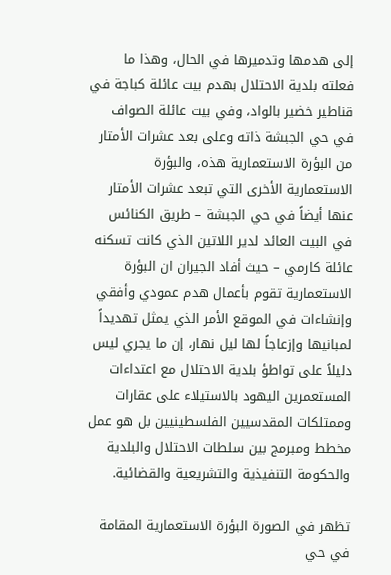إلى هدمها وتدميرها في الحال، وهذا ما فعلته بلدية الاحتلال بهدم بيت عائلة كباجة في قناطير خضير بالواد، وفي بيت عائلة الصواف في حي الجبشة ذاته وعلى بعد عشرات الأمتار من البؤرة الاستعمارية هذه، والبؤرة الاستعمارية الأخرى التي تبعد عشرات الأمتار عنها أيضاً في حي الجبشة – طريق الكنائس في البيت العائد لدير اللاتين الذي كانت تسكنه عائلة كارمي – حيث أفاد الجيران ان البؤرة الاستعمارية تقوم بأعمال هدم عمودي وأفقي وإنشاءات في الموقع الأمر الذي يمثل تهديداً لمبانيها وإزعاجاً لها ليل نهار، إن ما يجري ليس دليلاً على تواطؤ بلدية الاحتلال مع اعتداءات المستعمرين اليهود بالاستيلاء على عقارات وممتلكات المقدسيين الفلسطينيين بل هو عمل مخطط ومبرمج بين سلطات الاحتلال والبلدية والحكومة التنفيذية والتشريعية والقضائية.

تظهر في الصورة البؤرة الاستعمارية المقامة في حي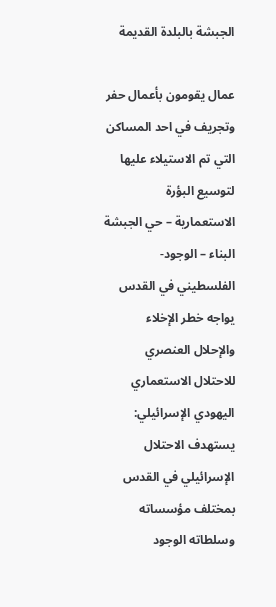الجبشة بالبلدة القديمة

عمال يقومون بأعمال حفر وتجريف في احد المساكن التي تم الاستيلاء عليها لتوسيع البؤرة الاستعمارية – حي الجبشة
البناء – الوجود- الفلسطيني في القدس يواجه خطر الإخلاء والإحلال العنصري للاحتلال الاستعماري اليهودي الإسرائيلي:
يستهدف الاحتلال الإسرائيلي في القدس بمختلف مؤسساته وسلطاته الوجود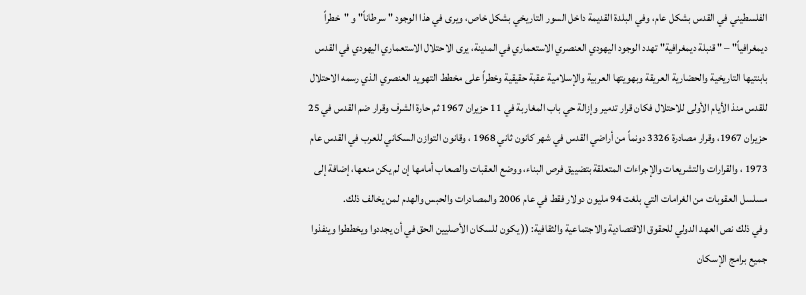الفلسطيني في القدس بشكل عام، وفي البلدة القديمة داخل السور التاريخي بشكل خاص، ويرى في هذا الوجود " سرطاناً" و "خطراً ديمغرافياً" – " قنبلة ديمغرافية" تهدد الوجود اليهودي العنصري الاستعماري في المدينة، يرى الاحتلال الاستعماري اليهودي في القدس بابنتيها التاريخية والحضارية العريقة وبهويتها العربية والإسلامية عقبة حقيقية وخطراً على مخطط التهويد العنصري الذي رسمه الاحتلال للقدس منذ الأيام الأولى للاحتلال فكان قرار تدمير وإزالة حي باب المغاربة في 11 حزيران 1967 ثم حارة الشرف وقرار ضم القدس في 25 حزيران 1967، وقرار مصادرة 3326 دونماً من أراضي القدس في شهر كانون ثاني 1968 ، وقانون التوازن السكاني للعرب في القدس عام 1973 ، والقرارات والتشريعات والإجراءات المتعلقة بتضييق فرص البناء، ووضع العقبات والصعاب أمامها إن لم يكن منعها، إضافة إلى مسلسل العقوبات من الغرامات التي بلغت 94 مليون دولار فقط في عام 2006 والمصادرات والحبس والهدم لمن يخالف ذلك.
وفي ذلك نص العهد الدولي للحقوق الاقتصادية والاجتماعية والثقافية: (( يكون للسكان الأصليين الحق في أن يجددوا ويخططوا وينفذوا جميع برامج الإسكان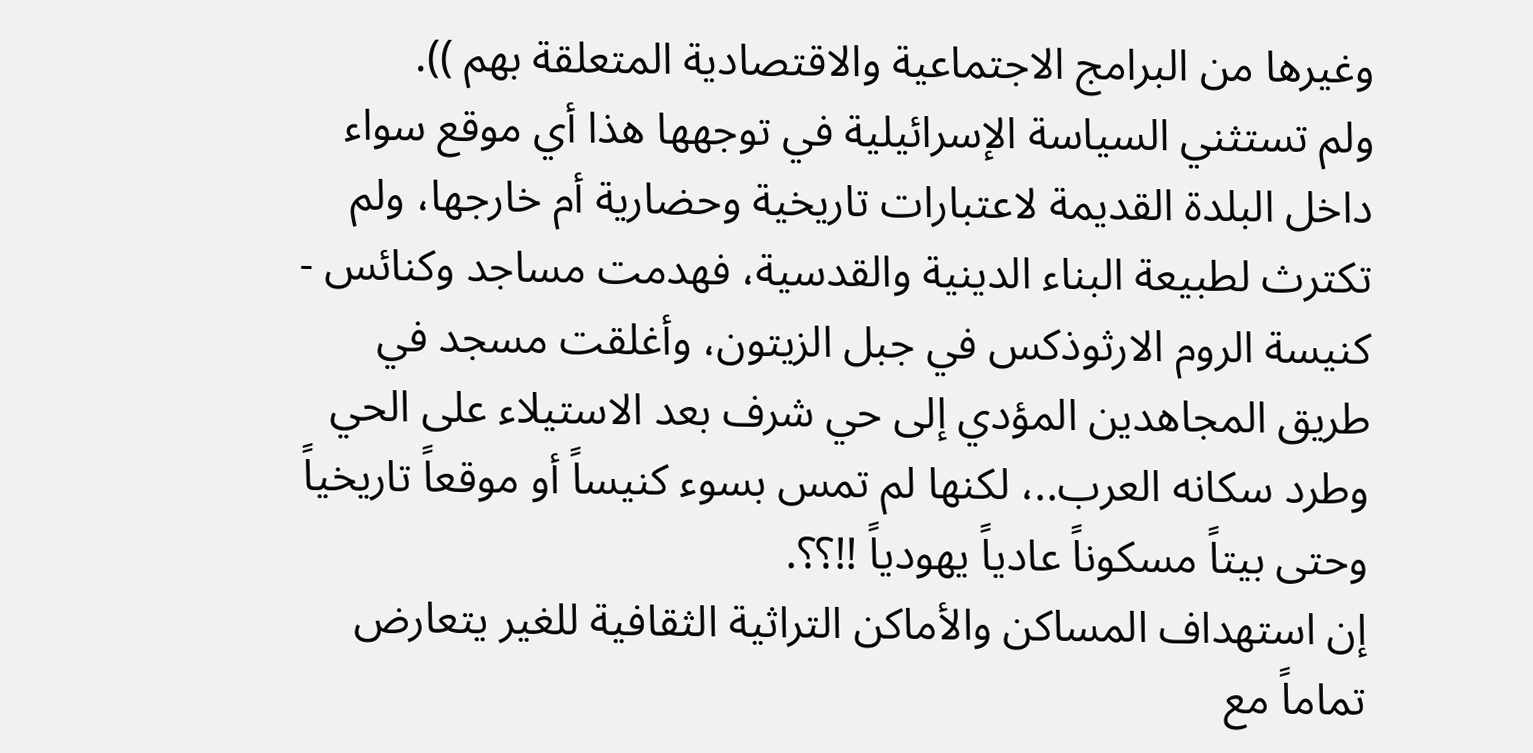وغيرها من البرامج الاجتماعية والاقتصادية المتعلقة بهم )).
ولم تستثني السياسة الإسرائيلية في توجهها هذا أي موقع سواء داخل البلدة القديمة لاعتبارات تاريخية وحضارية أم خارجها، ولم تكترث لطبيعة البناء الدينية والقدسية، فهدمت مساجد وكنائس - كنيسة الروم الارثوذكس في جبل الزيتون، وأغلقت مسجد في طريق المجاهدين المؤدي إلى حي شرف بعد الاستيلاء على الحي وطرد سكانه العرب..، لكنها لم تمس بسوء كنيساً أو موقعاً تاريخياً وحتى بيتاً مسكوناً عادياً يهودياً !!؟؟.
إن استهداف المساكن والأماكن التراثية الثقافية للغير يتعارض تماماً مع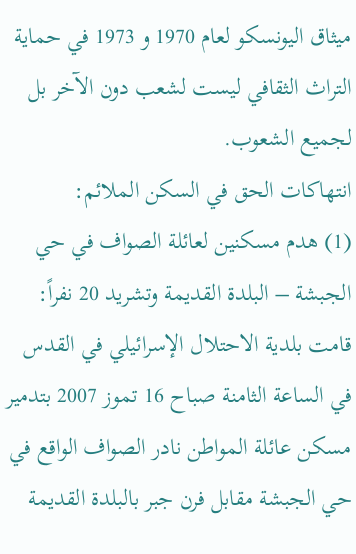ميثاق اليونسكو لعام 1970 و 1973 في حماية التراث الثقافي ليست لشعب دون الآخر بل لجميع الشعوب.
انتهاكات الحق في السكن الملائم:
(1) هدم مسكنين لعائلة الصواف في حي الجبشة – البلدة القديمة وتشريد 20 نفراً:
قامت بلدية الاحتلال الإسرائيلي في القدس في الساعة الثامنة صباح 16 تموز 2007 بتدمير مسكن عائلة المواطن نادر الصواف الواقع في حي الجبشة مقابل فرن جبر بالبلدة القديمة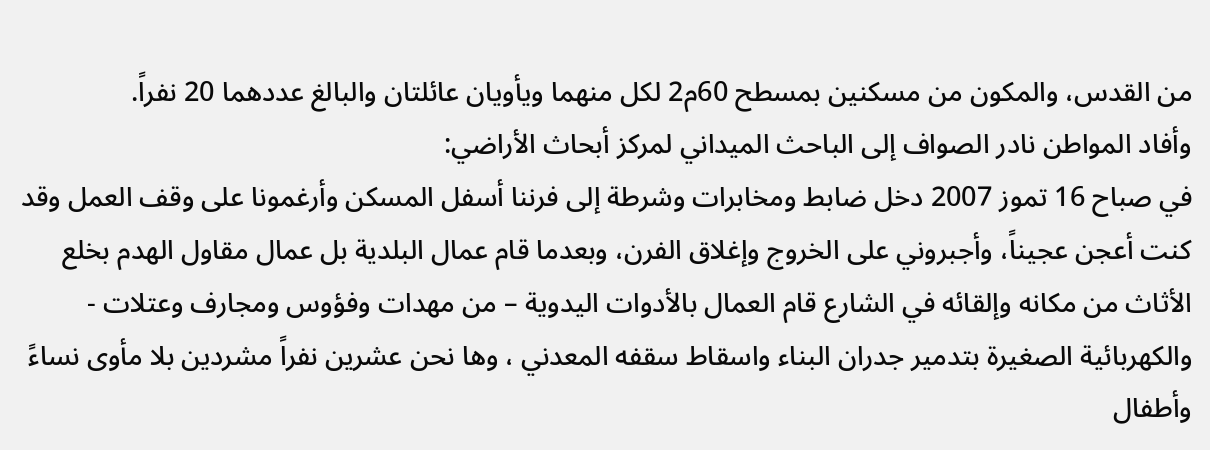من القدس، والمكون من مسكنين بمسطح 60م2 لكل منهما ويأويان عائلتان والبالغ عددهما 20 نفراً.
وأفاد المواطن نادر الصواف إلى الباحث الميداني لمركز أبحاث الأراضي:
في صباح 16 تموز 2007 دخل ضابط ومخابرات وشرطة إلى فرننا أسفل المسكن وأرغمونا على وقف العمل وقد كنت أعجن عجيناً، وأجبروني على الخروج وإغلاق الفرن، وبعدما قام عمال البلدية بل عمال مقاول الهدم بخلع الأثاث من مكانه وإلقائه في الشارع قام العمال بالأدوات اليدوية – من مهدات وفؤوس ومجارف وعتلات - والكهربائية الصغيرة بتدمير جدران البناء واسقاط سقفه المعدني ، وها نحن عشرين نفراً مشردين بلا مأوى نساءً وأطفال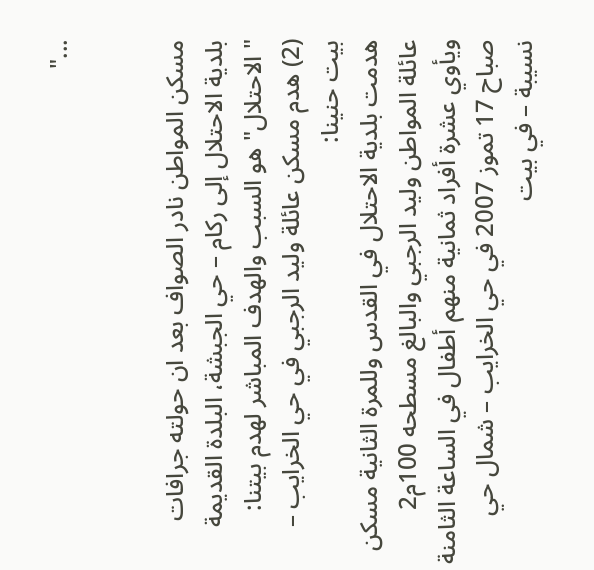..."


مسكن المواطن نادر الصواف بعد ان حولته جرافات بلدية الاحتلال إلى ركام – حي الجبشة، البلدة القديمة
" الاحتلال" هو السبب والهدف المباشر لهدم بيتنا:
(2) هدم مسكن عائلة وليد الرجبي في حي الخرايب – بيت حنينا:
هدمت بلدية الاحتلال في القدس وللمرة الثانية مسكن عائلة المواطن وليد الرجبي والبالغ مسطحه 100م2 ويأوي عشرة أفراد ثمانية منهم أطفال في الساعة الثامنة صباح 17 تموز 2007 في حي الخرايب – شمال حي نسيبة – في بيت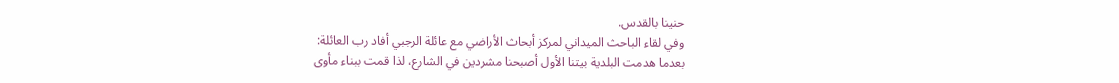حنينا بالقدس.
وفي لقاء الباحث الميداني لمركز أبحاث الأراضي مع عائلة الرجبي أفاد رب العائلة:
بعدما هدمت البلدية بيتنا الأول أصبحنا مشردين في الشارع، لذا قمت ببناء مأوى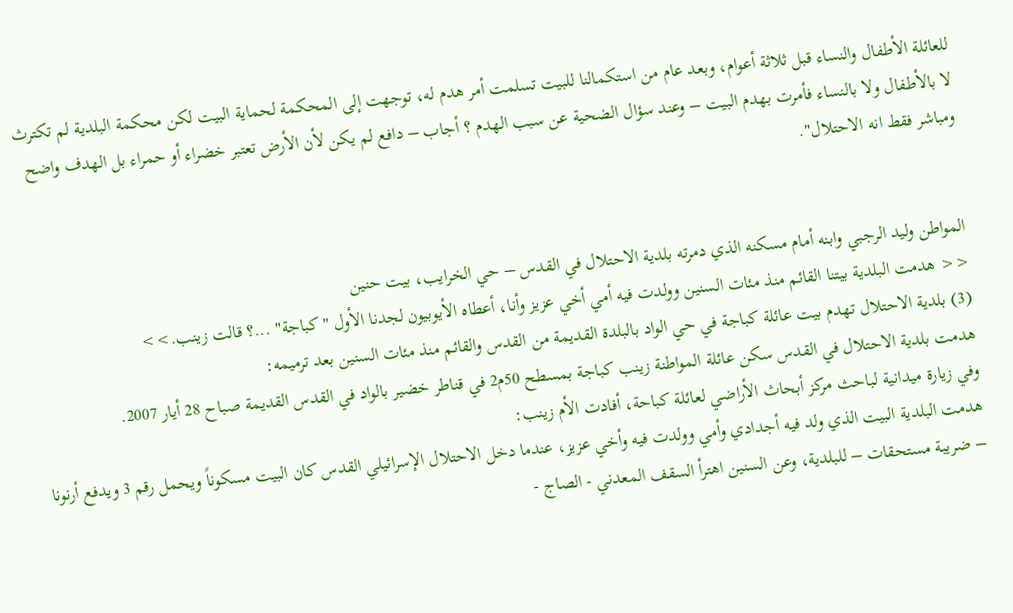للعائلة الأطفال والنساء قبل ثلاثة أعوام، وبعد عام من استكمالنا للبيت تسلمت أمر هدم له، توجهت إلى المحكمة لحماية البيت لكن محكمة البلدية لم تكترث لا بالأطفال ولا بالنساء فأمرت بهدم البيت – وعند سؤال الضحية عن سبب الهدم ؟ أجاب – دافع لم يكن لأن الأرض تعتبر خضراء أو حمراء بل الهدف واضح ومباشر فقط انه الاحتلال".


المواطن وليد الرجبي وابنه أمام مسكنه الذي دمرته بلدية الاحتلال في القدس – حي الخرايب، بيت حنين
<< هدمت البلدية بيتنا القائم منذ مئات السنين وولدت فيه أمي أخي عزيز وأنا، أعطاه الأيوبيون لجدنا الأول " كباجة" ...؟ قالت زينب.>>
(3) بلدية الاحتلال تهدم بيت عائلة كباجة في حي الواد بالبلدة القديمة من القدس والقائم منذ مئات السنين بعد ترميمه:
هدمت بلدية الاحتلال في القدس سكن عائلة المواطنة زينب كباجة بمسطح 50م2 في قناطر خضير بالواد في القدس القديمة صباح 28 أيار 2007.
وفي زيارة ميدانية لباحث مركز أبحاث الأراضي لعائلة كباحة، أفادت الأم زينب:
هدمت البلدية البيت الذي ولد فيه أجدادي وأمي وولدت فيه وأخي عزيز، عندما دخل الاحتلال الإسرائيلي القدس كان البيت مسكوناً ويحمل رقم 3 ويدفع أرنونا – ضريبة مستحقات – للبلدية، وعن السنين اهترأ السقف المعدني - الصاج -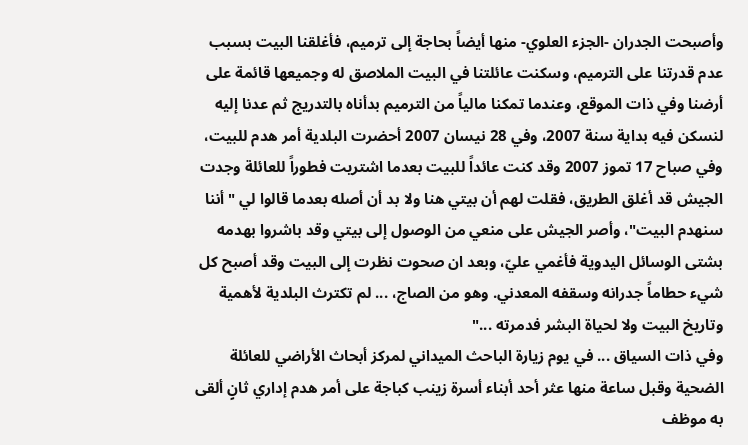وأصبحت الجدران -الجزء العلوي- منها أيضاً بحاجة إلى ترميم، فأغلقنا البيت بسبب عدم قدرتنا على الترميم، وسكنت عائلتنا في البيت الملاصق له وجميعها قائمة على أرضنا وفي ذات الموقع، وعندما تمكنا مالياً من الترميم بدأناه بالتدريج ثم عدنا إليه لنسكن فيه بداية سنة 2007، وفي 28 نيسان 2007 أحضرت البلدية أمر هدم للبيت، وفي صباح 17 تموز 2007 وقد كنت عائداً للبيت بعدما اشتريت فطوراً للعائلة وجدت الجيش قد أغلق الطريق، فقلت لهم أن بيتي هنا ولا بد أن أصله بعدما قالوا لي " أننا سنهدم البيت"، وأصر الجيش على منعي من الوصول إلى بيتي وقد باشروا بهدمه بشتى الوسائل اليدوية فأغمي عليّ، وبعد ان صحوت نظرت إلى البيت وقد أصبح كل شيء حطاماً جدرانه وسقفه المعدني. وهو من الصاج، ... لم تكترث البلدية لأهمية وتاريخ البيت ولا لحياة البشر فدمرته ..."
وفي ذات السياق ... في يوم زيارة الباحث الميداني لمركز أبحاث الأراضي للعائلة الضحية وقبل ساعة منها عثر أحد أبناء أسرة زينب كباجة على أمر هدم إداري ثانٍ ألقى به موظف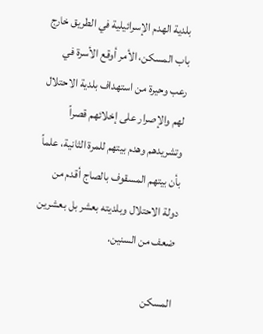بلدية الهدم الإسرائيلية في الطريق خارج باب المسكن، الأمر أوقع الأسرة في رعب وحيرة من استهداف بلدية الاحتلال لهم والإصرار على إخلائهم قصراً وتشريدهم وهدم بيتهم للمرة الثانية، علماً بأن بيتهم المسقوف بالصاج أقدم من دولة الاحتلال وبلديته بعشر بل بعشرين ضعف من السنين.

المسكن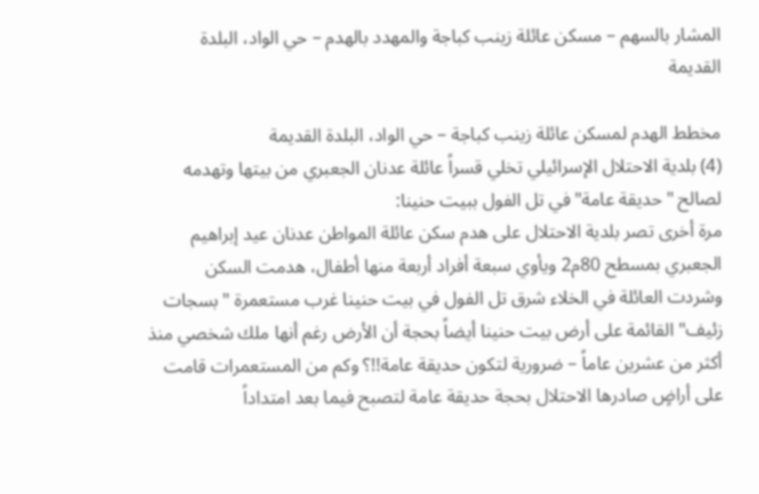المشار بالسهم – مسكن عائلة زينب كباجة والمهدد بالهدم – حي الواد، البلدة القديمة

مخطط الهدم لمسكن عائلة زينب كباجة – حي الواد، البلدة القديمة
(4) بلدية الاحتلال الإسرائيلي تخلي قسراً عائلة عدنان الجعبري من بيتها وتهدمه لصالح "حديقة عامة" في تل الفول ببيت حنينا:
مرة أخرى تصر بلدية الاحتلال على هدم سكن عائلة المواطن عدنان عيد إبراهيم الجعبري بمسطح 80م2 ويأوي سبعة أفراد أربعة منها أطفال، هدمت السكن وشردت العائلة في الخلاء شرق تل الفول في بيت حنينا غرب مستعمرة " بسجات زئيف" القائمة على أرض بيت حنينا أيضاً بحجة أن الأرض رغم أنها ملك شخصي منذ أكثر من عشرين عاماً – ضرورية لتكون حديقة عامة!!؟ وكم من المستعمرات قامت على أراضٍ صادرها الاحتلال بحجة حديقة عامة لتصبح فيما بعد امتداداً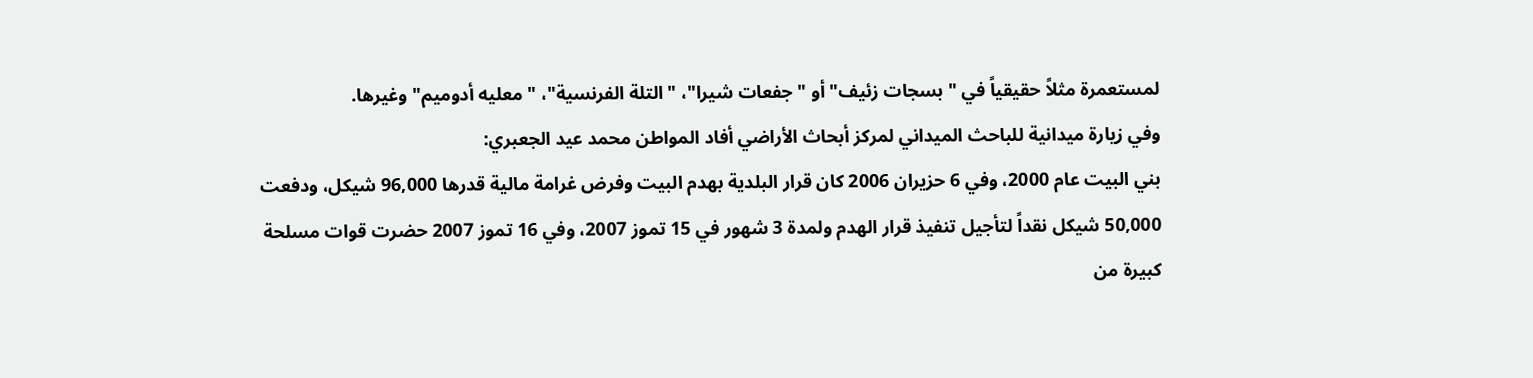لمستعمرة مثلاً حقيقياً في " بسجات زئيف" أو " جفعات شيرا"، " التلة الفرنسية"، " معليه أدوميم" وغيرها.
وفي زيارة ميدانية للباحث الميداني لمركز أبحاث الأراضي أفاد المواطن محمد عيد الجعبري:
بني البيت عام 2000، وفي 6 حزيران 2006 كان قرار البلدية بهدم البيت وفرض غرامة مالية قدرها 96,000 شيكل، ودفعت 50,000 شيكل نقداً لتأجيل تنفيذ قرار الهدم ولمدة 3 شهور في 15 تموز 2007، وفي 16 تموز 2007 حضرت قوات مسلحة كبيرة من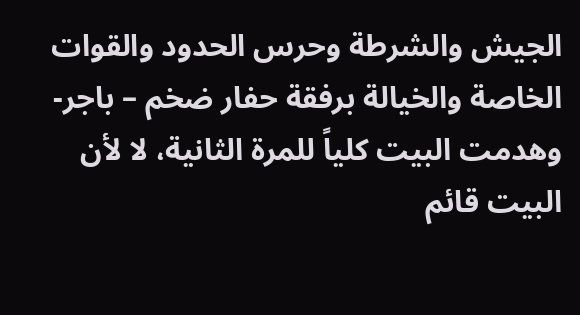الجيش والشرطة وحرس الحدود والقوات الخاصة والخيالة برفقة حفار ضخم – باجر- وهدمت البيت كلياً للمرة الثانية، لا لأن البيت قائم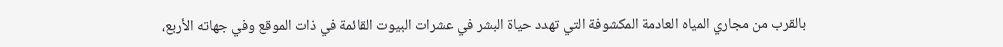بالقرب من مجاري المياه العادمة المكشوفة التي تهدد حياة البشر في عشرات البيوت القائمة في ذات الموقع وفي جهاته الأربع،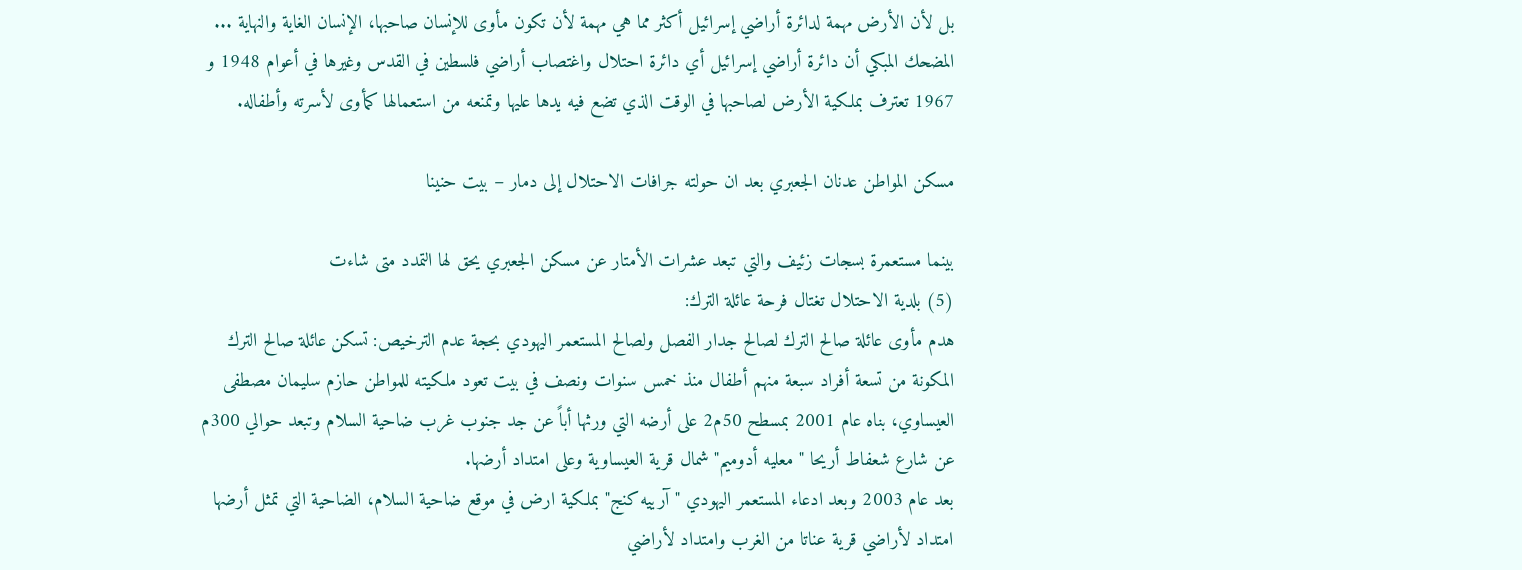بل لأن الأرض مهمة لدائرة أراضي إسرائيل أكثر مما هي مهمة لأن تكون مأوى للإنسان صاحبها، الإنسان الغاية والنهاية ... المضحك المبكي أن دائرة أراضي إسرائيل أي دائرة احتلال واغتصاب أراضي فلسطين في القدس وغيرها في أعوام 1948 و 1967 تعترف بملكية الأرض لصاحبها في الوقت الذي تضع فيه يدها عليها وتمنعه من استعمالها كمأوى لأسرته وأطفاله.

مسكن المواطن عدنان الجعبري بعد ان حولته جرافات الاحتلال إلى دمار – بيت حنينا

بينما مستعمرة بسجات زئيف والتي تبعد عشرات الأمتار عن مسكن الجعبري يحق لها التمدد متى شاءت
(5) بلدية الاحتلال تغتال فرحة عائلة الترك:
هدم مأوى عائلة صالح الترك لصالح جدار الفصل ولصالح المستعمر اليهودي بحجة عدم الترخيص: تسكن عائلة صالح الترك المكونة من تسعة أفراد سبعة منهم أطفال منذ خمس سنوات ونصف في بيت تعود ملكيته للمواطن حازم سليمان مصطفى العيساوي، بناه عام 2001 بمسطح 50م2 على أرضه التي ورثها أباً عن جد جنوب غرب ضاحية السلام وتبعد حوالي 300م عن شارع شعفاط أريحا " معليه أدوميم" شمال قرية العيساوية وعلى امتداد أرضها.
بعد عام 2003 وبعد ادعاء المستعمر اليهودي " آرييه كنج" بملكية ارض في موقع ضاحية السلام، الضاحية التي تمثل أرضها امتداد لأراضي قرية عناتا من الغرب وامتداد لأراضي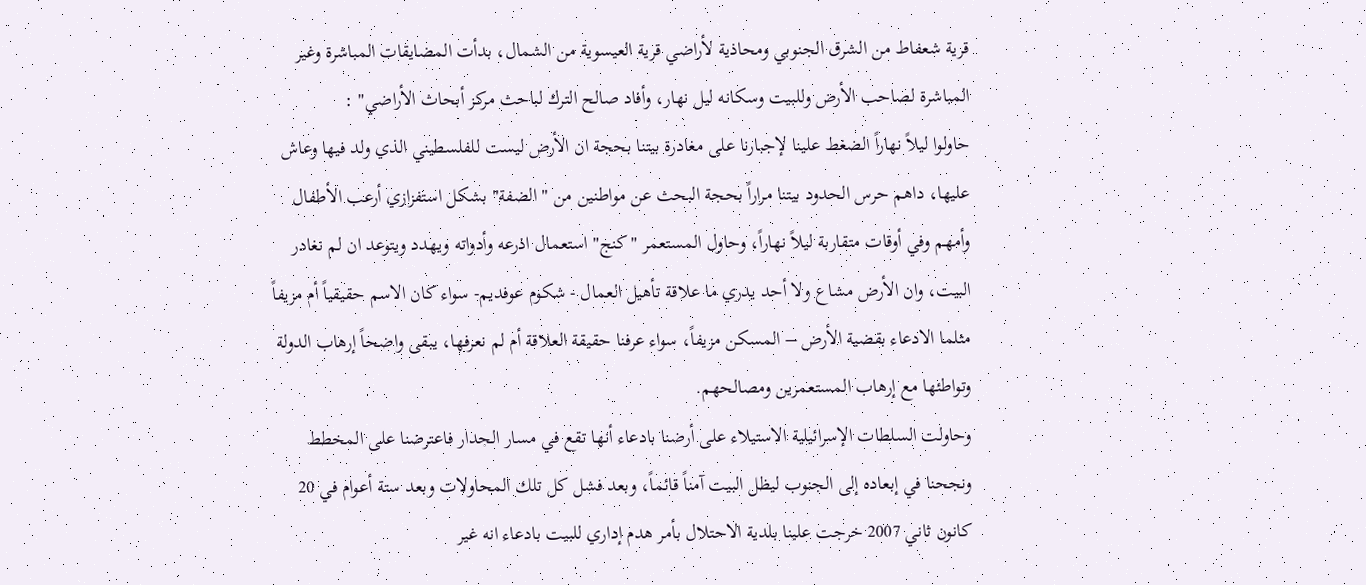قرية شعفاط من الشرق الجنوبي ومحاذية لأراضي قرية العيسوية من الشمال، بدأت المضايقات المباشرة وغير المباشرة لصاحب الأرض وللبيت وسكانه ليل نهار، وأفاد صالح الترك لباحث مركز أبحاث الأراضي" :
حاولوا ليلاً نهاراً الضغط علينا لإجبارنا على مغادرة بيتنا بحجة ان الأرض ليست للفلسطيني الذي ولد فيها وعاش عليها، داهم حرس الحدود بيتنا مراراً بحجة البحث عن مواطنين من " الضفة" بشكل استفزازي أرعب الأطفال وأمهم وفي أوقات متقاربة ليلاً نهاراً، وحاول المستعمر "كنج" استعمال اذرعه وأدواته ويهدد ويتوعد ان لم نغادر البيت، وان الأرض مشاع ولا أحد يدري ما علاقة تأهيل العمال - شكوم عوفديم- سواء كان الاسم حقيقياً أم مزيفاً مثلما الادعاء بقضية الأرض – المسكن مزيفاً، سواء عرفنا حقيقة العلاقة أم لم نعرفها، يبقى واضحاً إرهاب الدولة وتواطئها مع إرهاب المستعمرين ومصالحهم.
وحاولت السلطات الإسرائيلية الاستيلاء على أرضنا بادعاء أنها تقع في مسار الجدار فاعترضنا على المخطط ونجحنا في إبعاده إلى الجنوب ليظل البيت آمناً قائماً، وبعد فشل كل تلك المحاولات وبعد ستة أعوام في 20 كانون ثاني 2007 خرجت علينا بلدية الاحتلال بأمر هدم إداري للبيت بادعاء انه غير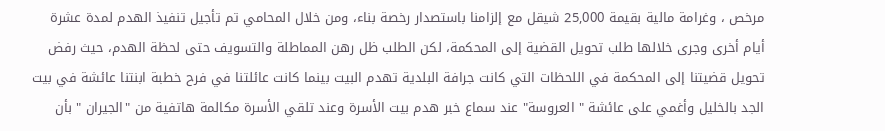مرخص ، وغرامة مالية بقيمة 25,000 شيقل مع إلزامنا باستصدار رخصة بناء، ومن خلال المحامي تم تأجيل تنفيذ الهدم لمدة عشرة أيام أخرى وجرى خلالها طلب تحويل القضية إلى المحكمة، لكن الطلب ظل رهن المماطلة والتسويف حتى لحظة الهدم، حيث رفض تحويل قضيتنا إلى المحكمة في اللحظات التي كانت جرافة البلدية تهدم البيت بينما كانت عائلتنا في فرح خطبة ابنتنا عائشة في بيت الجد بالخليل وأغمي على عائشة " العروسة" عند سماع خبر هدم بيت الأسرة وعند تلقي الأسرة مكالمة هاتفية من "الجيران " بأن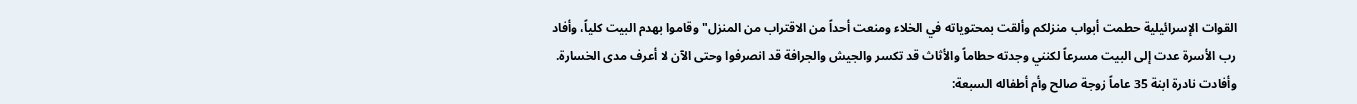القوات الإسرائيلية حطمت أبواب منزلكم وألقت بمحتوياته في الخلاء ومنعت أحداً من الاقتراب من المنزل" وقاموا بهدم البيت كلياً، وأفاد رب الأسرة عدت إلى البيت مسرعاً لكنني وجدته حطاماً والأثاث قد تكسر والجيش والجرافة قد انصرفوا وحتى الآن لا أعرف مدى الخسارة.
وأفادت نادرة ابنة 35 عاماً زوجة صالح وأم أطفاله السبعة: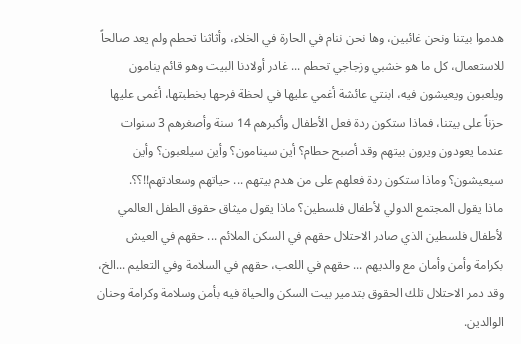هدموا بيتنا ونحن غائبين، وها نحن ننام في الحارة في الخلاء، وأثاثنا تحطم ولم يعد صالحاً للاستعمال، كل ما هو خشبي وزجاجي تحطم ... غادر أولادنا البيت وهو قائم ينامون ويلعبون ويعيشون فيه، ابنتي عائشة أغمي عليها في لحظة فرحها بخطبتها، أغمى عليها حزناً على بيتنا، فماذا ستكون ردة فعل الأطفال وأكبرهم 14 سنة وأصغرهم 3 سنوات عندما يعودون ويرون بيتهم وقد أصبح حطام؟ أين سينامون؟ وأين سيلعبون؟ وأين سيعيشون؟ وماذا ستكون ردة فعلهم على من هدم بيتهم ... حياتهم وسعادتهم!!؟؟.
ماذا يقول المجتمع الدولي لأطفال فلسطين؟ ماذا يقول ميثاق حقوق الطفل العالمي لأطفال فلسطين الذي صادر الاحتلال حقهم في السكن الملائم ... حقهم في العيش بكرامة وأمن وأمان مع والديهم ... حقهم في اللعب، حقهم في السلامة وفي التعليم ...الخ، وقد دمر الاحتلال تلك الحقوق بتدمير بيت السكن والحياة فيه بأمن وسلامة وكرامة وحنان الوالدين.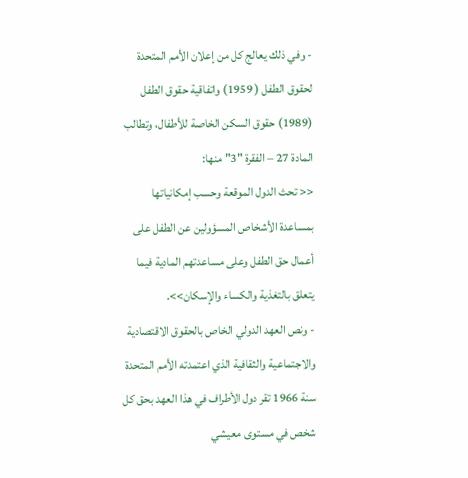- وفي ذلك يعالج كل من إعلان الأمم المتحدة لحقوق الطفل ( 1959) واتفاقية حقوق الطفل (1989) حقوق السكن الخاصة للأطفال، وتطالب المادة 27 – الفقرة "3" منها:
<< تحث الدول الموقعة وحسب إمكانياتها بمساعدة الأشخاص المسؤولين عن الطفل على أعمال حق الطفل وعلى مساعدتهم المادية فيما يتعلق بالتغذية والكساء والإسكان>>.
- ونص العهد الدولي الخاص بالحقوق الاقتصادية والاجتماعية والثقافية الذي اعتمدته الأمم المتحدة سنة 1966 تقر دول الأطراف في هذا العهد بحق كل شخص في مستوى معيشي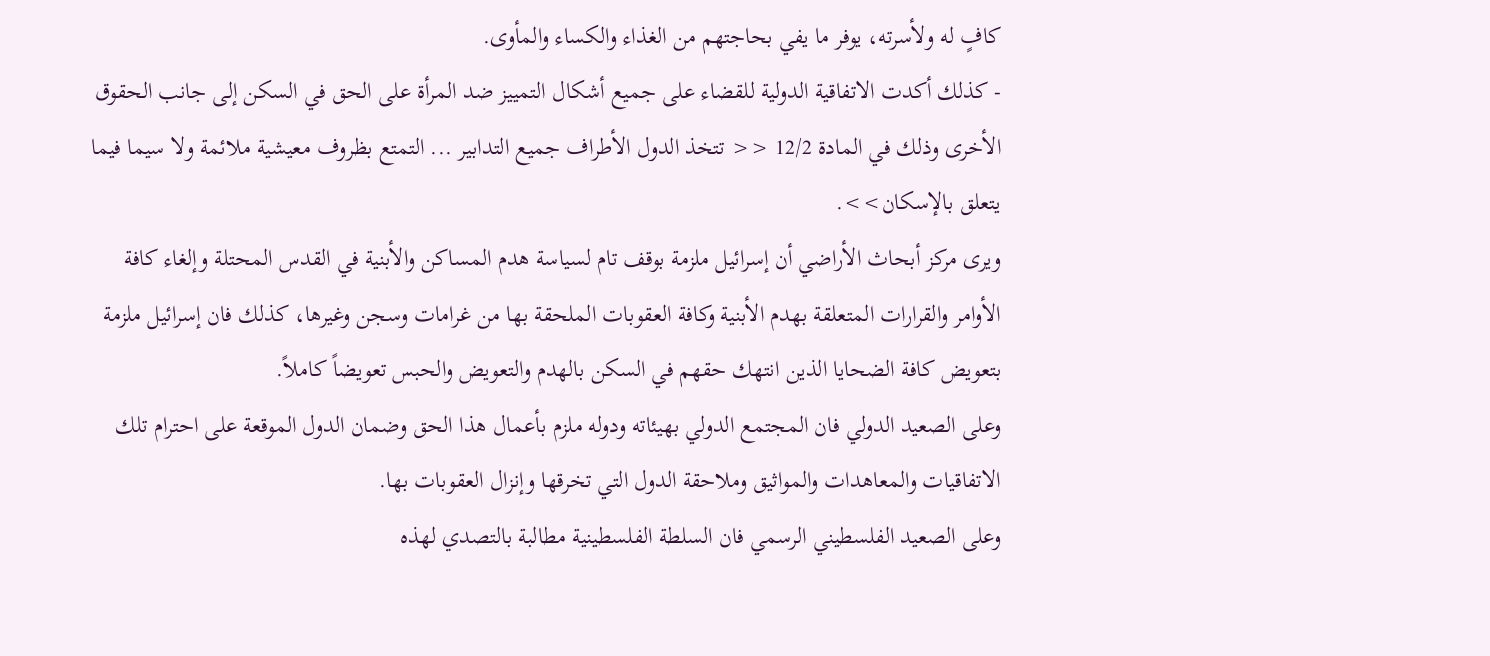كافٍ له ولأسرته، يوفر ما يفي بحاجتهم من الغذاء والكساء والمأوى.
- كذلك أكدت الاتفاقية الدولية للقضاء على جميع أشكال التمييز ضد المرأة على الحق في السكن إلى جانب الحقوق الأخرى وذلك في المادة 12/2 << تتخذ الدول الأطراف جميع التدابير ... التمتع بظروف معيشية ملائمة ولا سيما فيما يتعلق بالإسكان>>.
ويرى مركز أبحاث الأراضي أن إسرائيل ملزمة بوقف تام لسياسة هدم المساكن والأبنية في القدس المحتلة وإلغاء كافة الأوامر والقرارات المتعلقة بهدم الأبنية وكافة العقوبات الملحقة بها من غرامات وسجن وغيرها، كذلك فان إسرائيل ملزمة بتعويض كافة الضحايا الذين انتهك حقهم في السكن بالهدم والتعويض والحبس تعويضاً كاملاً.
وعلى الصعيد الدولي فان المجتمع الدولي بهيئاته ودوله ملزم بأعمال هذا الحق وضمان الدول الموقعة على احترام تلك الاتفاقيات والمعاهدات والمواثيق وملاحقة الدول التي تخرقها وإنزال العقوبات بها.
وعلى الصعيد الفلسطيني الرسمي فان السلطة الفلسطينية مطالبة بالتصدي لهذه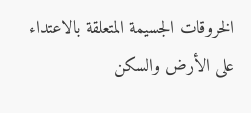الخروقات الجسيمة المتعلقة بالاعتداء على الأرض والسكن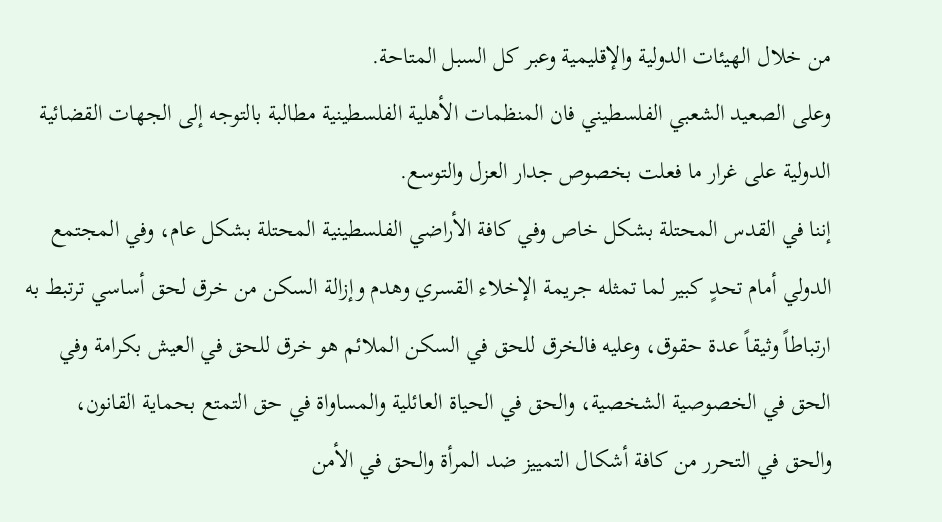من خلال الهيئات الدولية والإقليمية وعبر كل السبل المتاحة.
وعلى الصعيد الشعبي الفلسطيني فان المنظمات الأهلية الفلسطينية مطالبة بالتوجه إلى الجهات القضائية الدولية على غرار ما فعلت بخصوص جدار العزل والتوسع.
إننا في القدس المحتلة بشكل خاص وفي كافة الأراضي الفلسطينية المحتلة بشكل عام، وفي المجتمع الدولي أمام تحدٍ كبير لما تمثله جريمة الإخلاء القسري وهدم وإزالة السكن من خرق لحق أساسي ترتبط به ارتباطاً وثيقاً عدة حقوق، وعليه فالخرق للحق في السكن الملائم هو خرق للحق في العيش بكرامة وفي الحق في الخصوصية الشخصية، والحق في الحياة العائلية والمساواة في حق التمتع بحماية القانون، والحق في التحرر من كافة أشكال التمييز ضد المرأة والحق في الأمن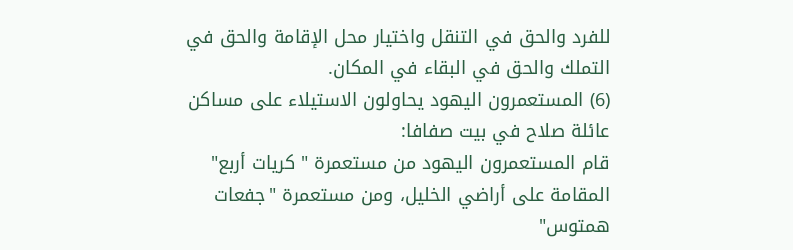للفرد والحق في التنقل واختيار محل الإقامة والحق في التملك والحق في البقاء في المكان.
(6) المستعمرون اليهود يحاولون الاستيلاء على مساكن عائلة صلاح في بيت صفافا:
قام المستعمرون اليهود من مستعمرة " كريات أربع" المقامة على أراضي الخليل، ومن مستعمرة "جفعات همتوس"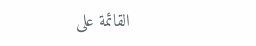القائمة على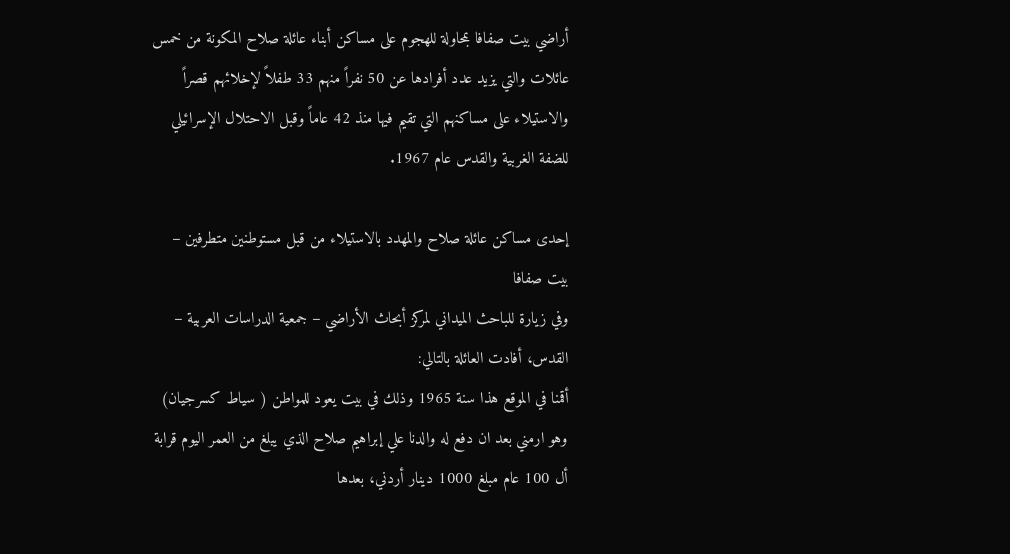أراضي بيت صفافا بمحاولة للهجوم على مساكن أبناء عائلة صلاح المكونة من خمس عائلات والتي يزيد عدد أفرادها عن 50 نفراً منهم 33 طفلاً لإخلائهم قصراً والاستيلاء على مساكنهم التي تقيم فيها منذ 42 عاماً وقبل الاحتلال الإسرائيلي للضفة الغربية والقدس عام 1967.

إحدى مساكن عائلة صلاح والمهدد بالاستيلاء من قبل مستوطنين متطرفين – بيت صفافا
وفي زيارة للباحث الميداني لمركز أبحاث الأراضي – جمعية الدراسات العربية – القدس، أفادت العائلة بالتالي:
أقمنا في الموقع هذا سنة 1965 وذلك في بيت يعود للمواطن ( سياط كسرجيان) وهو ارمني بعد ان دفع له والدنا علي إبراهيم صلاح الذي يبلغ من العمر اليوم قرابة أل 100 عام مبلغ 1000 دينار أردني، بعدها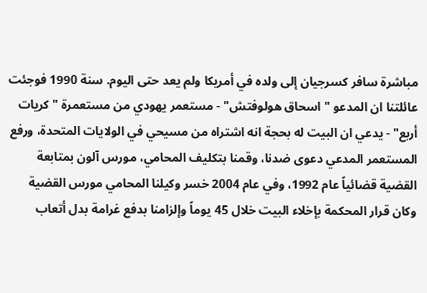مباشرة سافر كسرجيان إلى ولده في أمريكا ولم يعد حتى اليوم. سنة 1990 فوجئت عائلتنا ان المدعو " اسحاق هولوفتش" - مستعمر يهودي من مستعمرة " كريات أربع" - يدعي ان البيت له بحجة انه اشتراه من مسيحي في الولايات المتحدة، ورفع المستعمر المدعي دعوى ضدنا، وقمنا بتكليف المحامي، مورس آلون بمتابعة القضية قضائياً عام 1992، وفي عام 2004 خسر وكيلنا المحامي مورس القضية وكان قرار المحكمة بإخلاء البيت خلال 45 يوماً وإلزامنا بدفع غرامة بدل أتعاب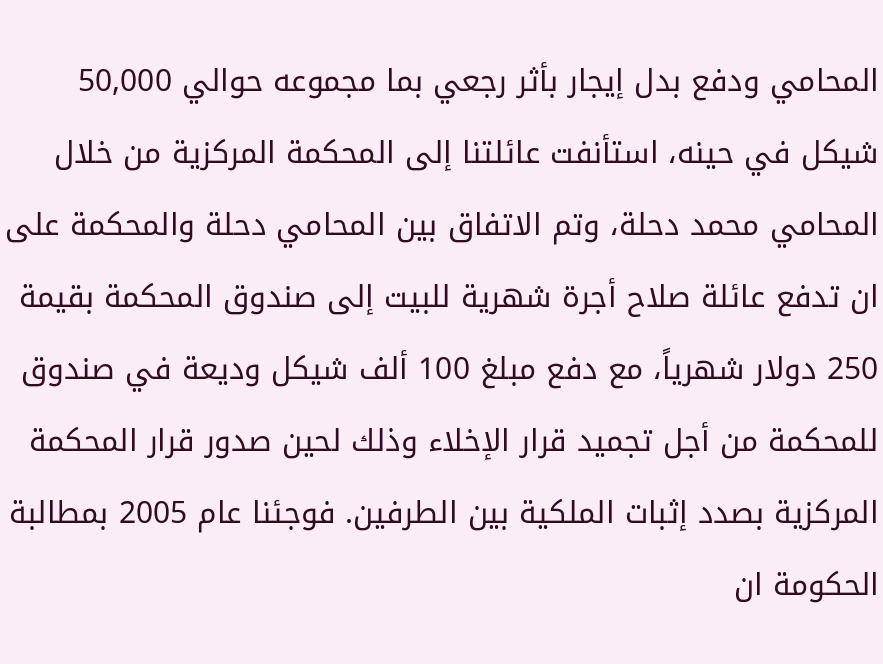المحامي ودفع بدل إيجار بأثر رجعي بما مجموعه حوالي 50,000 شيكل في حينه، استأنفت عائلتنا إلى المحكمة المركزية من خلال المحامي محمد دحلة، وتم الاتفاق بين المحامي دحلة والمحكمة على ان تدفع عائلة صلاح أجرة شهرية للبيت إلى صندوق المحكمة بقيمة 250 دولار شهرياً، مع دفع مبلغ 100 ألف شيكل وديعة في صندوق للمحكمة من أجل تجميد قرار الإخلاء وذلك لحين صدور قرار المحكمة المركزية بصدد إثبات الملكية بين الطرفين. فوجئنا عام 2005 بمطالبة الحكومة ان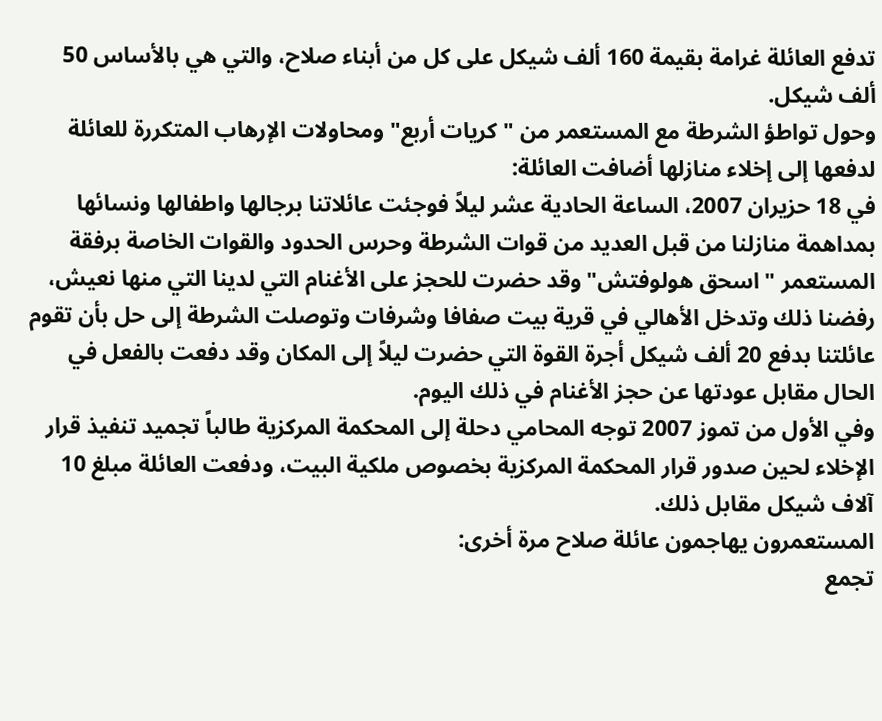تدفع العائلة غرامة بقيمة 160 ألف شيكل على كل من أبناء صلاح، والتي هي بالأساس 50 ألف شيكل.
وحول تواطؤ الشرطة مع المستعمر من " كريات أربع" ومحاولات الإرهاب المتكررة للعائلة لدفعها إلى إخلاء منازلها أضافت العائلة:
في 18 حزيران 2007، الساعة الحادية عشر ليلاً فوجئت عائلاتنا برجالها واطفالها ونسائها بمداهمة منازلنا من قبل العديد من قوات الشرطة وحرس الحدود والقوات الخاصة برفقة المستعمر " اسحق هولوفتش" وقد حضرت للحجز على الأغنام التي لدينا التي منها نعيش، رفضنا ذلك وتدخل الأهالي في قرية بيت صفافا وشرفات وتوصلت الشرطة إلى حل بأن تقوم عائلتنا بدفع 20 ألف شيكل أجرة القوة التي حضرت ليلاً إلى المكان وقد دفعت بالفعل في الحال مقابل عودتها عن حجز الأغنام في ذلك اليوم.
وفي الأول من تموز 2007 توجه المحامي دحلة إلى المحكمة المركزية طالباً تجميد تنفيذ قرار الإخلاء لحين صدور قرار المحكمة المركزية بخصوص ملكية البيت، ودفعت العائلة مبلغ 10 آلاف شيكل مقابل ذلك.
المستعمرون يهاجمون عائلة صلاح مرة أخرى:
تجمع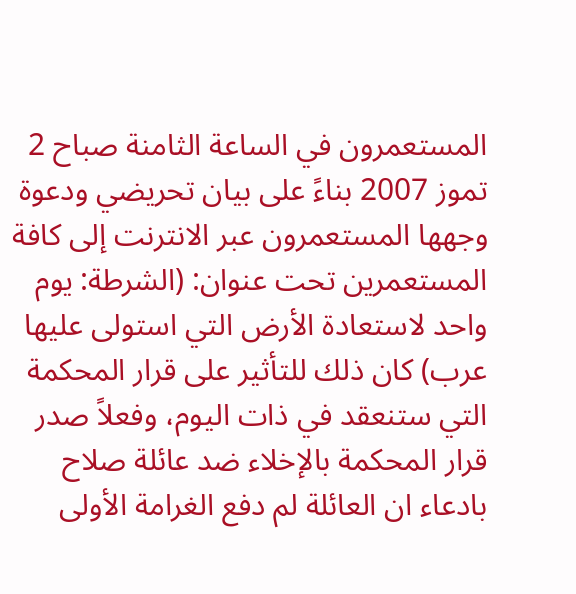المستعمرون في الساعة الثامنة صباح 2 تموز 2007 بناءً على بيان تحريضي ودعوة وجهها المستعمرون عبر الانترنت إلى كافة المستعمرين تحت عنوان: (الشرطة: يوم واحد لاستعادة الأرض التي استولى عليها عرب) كان ذلك للتأثير على قرار المحكمة التي ستنعقد في ذات اليوم، وفعلاً صدر قرار المحكمة بالإخلاء ضد عائلة صلاح بادعاء ان العائلة لم دفع الغرامة الأولى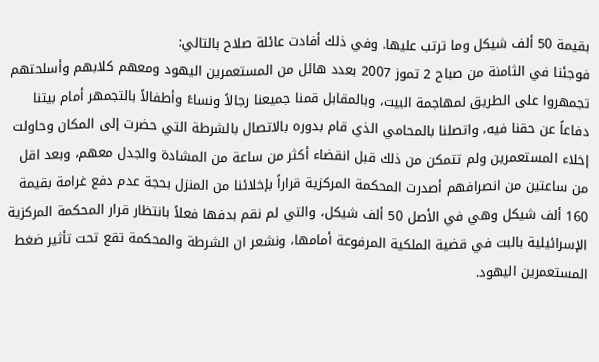بقيمة 50 ألف شيكل وما ترتب عليها. وفي ذلك أفادت عائلة صلاح بالتالي:
فوجئنا في الثامنة من صباح 2 تموز 2007 بعدد هائل من المستعمرين اليهود ومعهم كلابهم وأسلحتهم تجمهروا على الطريق لمهاجمة البيت، وبالمقابل قمنا جميعنا رجالاً ونساءً وأطفالاً بالتجمهر أمام بيتنا دفاعاً عن حقنا فيه، واتصلنا بالمحامي الذي قام بدوره بالاتصال بالشرطة التي حضرت إلى المكان وحاولت إخلاء المستعمرين ولم تتمكن من ذلك قبل انقضاء أكثر من ساعة من المشادة والجدل معهم، وبعد اقل من ساعتين من انصرافهم أصدرت المحكمة المركزية قراراً بإخلائنا من المنزل بحجة عدم دفع غرامة بقيمة 160 ألف شيكل وهي في الأصل 50 ألف شيكل، والتي لم نقم بدفها فعلاً بانتظار قرار المحكمة المركزية الإسرائيلية بالبت في قضية الملكية المرفوعة أمامها، ونشعر ان الشرطة والمحكمة تقع تحت تأثير ضغط المستعمرين اليهود.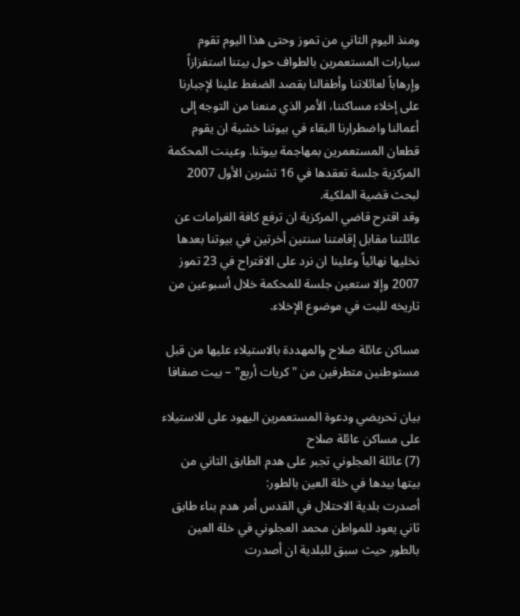ومنذ اليوم الثاني من تموز وحتى هذا اليوم تقوم سيارات المستعمرين بالطواف حول بيتنا استفزازاً وإرهاباً لعائلاتنا وأطفالنا بقصد الضغط علينا لإجبارنا على إخلاء مساكننا، الأمر الذي منعنا من التوجه إلى أعمالنا واضطرارنا البقاء في بيوتنا خشية ان يقوم قطعان المستعمرين بمهاجمة بيوتنا. وعينت المحكمة المركزية جلسة تعقدها في 16 تشرين الأول 2007 لبحث قضية الملكية.
وقد اقترح قاضي المركزية ان ترفع كافة الغرامات عن عائلتنا مقابل إقامتنا سنتين أخرتين في بيوتنا بعدها نخليها نهائياً وعلينا ان نرد على الاقتراح في 23 تموز 2007 وإلا ستعين جلسة للمحكمة خلال أسبوعين من تاريخه للبت في موضوع الإخلاء.

مساكن عائلة صلاح والمهددة بالاستيلاء عليها من قبل مستوطنين متطرفين من " كريات أربع" – بيت صفافا

بيان تحريضي ودعوة المستعمرين اليهود على للاستيلاء على مساكن عائلة صلاح
(7) عائلة العجلوني تجبر على هدم الطابق الثاني من بيتها بيدها في خلة العين بالطور:
أصدرت بلدية الاحتلال في القدس أمر هدم بناء طابق ثاني يعود للمواطن محمد العجلوني في خلة العين بالطور حيث سبق للبلدية ان أصدرت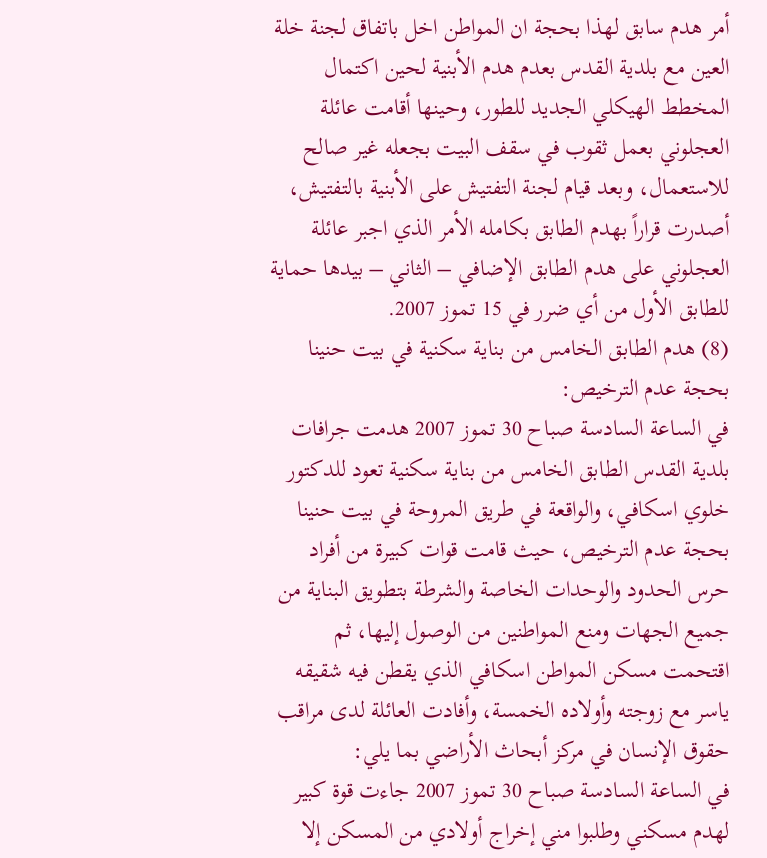أمر هدم سابق لهذا بحجة ان المواطن اخل باتفاق لجنة خلة العين مع بلدية القدس بعدم هدم الأبنية لحين اكتمال المخطط الهيكلي الجديد للطور، وحينها أقامت عائلة العجلوني بعمل ثقوب في سقف البيت بجعله غير صالح للاستعمال، وبعد قيام لجنة التفتيش على الأبنية بالتفتيش، أصدرت قراراً بهدم الطابق بكامله الأمر الذي اجبر عائلة العجلوني على هدم الطابق الإضافي – الثاني – بيدها حماية للطابق الأول من أي ضرر في 15 تموز 2007.
(8) هدم الطابق الخامس من بناية سكنية في بيت حنينا بحجة عدم الترخيص:
في الساعة السادسة صباح 30 تموز 2007 هدمت جرافات بلدية القدس الطابق الخامس من بناية سكنية تعود للدكتور خلوي اسكافي، والواقعة في طريق المروحة في بيت حنينا بحجة عدم الترخيص، حيث قامت قوات كبيرة من أفراد حرس الحدود والوحدات الخاصة والشرطة بتطويق البناية من جميع الجهات ومنع المواطنين من الوصول إليها، ثم اقتحمت مسكن المواطن اسكافي الذي يقطن فيه شقيقه ياسر مع زوجته وأولاده الخمسة، وأفادت العائلة لدى مراقب حقوق الإنسان في مركز أبحاث الأراضي بما يلي:
في الساعة السادسة صباح 30 تموز 2007 جاءت قوة كبير لهدم مسكني وطلبوا مني إخراج أولادي من المسكن إلا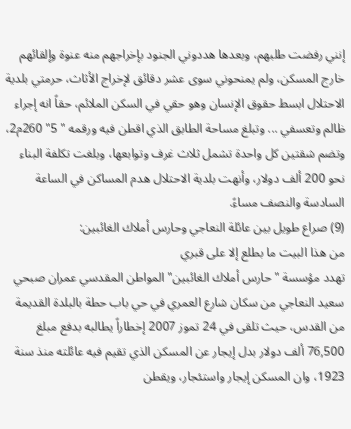إنني رفضت طلبهم، وبعدها هددوني الجنود بإخراجهم منه عنوة وإلقائهم خارج المسكن، ولم يمنحوني سوى عشر دقائق لإخراج الأثاث، حرمتي بلدية الاحتلال ابسط حقوق الإنسان وهو حقي في السكن الملائم، حقاً انه إجراء ظالم وتعسفي ... وتبلغ مساحة الطابق الذي اقطن فيه ورقمه " 5" 260م2، وتضم شقتين كل واحدة تشمل ثلاث غرف وتوابعها، وبلغت تكلفة البناء نحو 200 ألف دولار، وأنهت بلدية الاحتلال هدم المساكن في الساعة السادسة والنصف مساءً.
(9) صراع طويل بين عائلة النعاجي وحارس أملاك الغائبين:
من هذا البيت ما بطلع إلا على قبري
تهدد مؤسسة " حارس أملاك الغائبين" المواطن المقدسي عمران صبحي سعيد النعاجي من سكان شارع العمري في حي باب حطة بالبلدة القديمة من القدس، حيث تلقى في 24 تموز 2007 إخطاراً يطالبه بدفع مبلغ 76,500 ألف دولار بدل إيجار عن المسكن الذي تقيم فيه عائلته منذ سنة 1923، وان المسكن إيجار واستئجار، ويقطن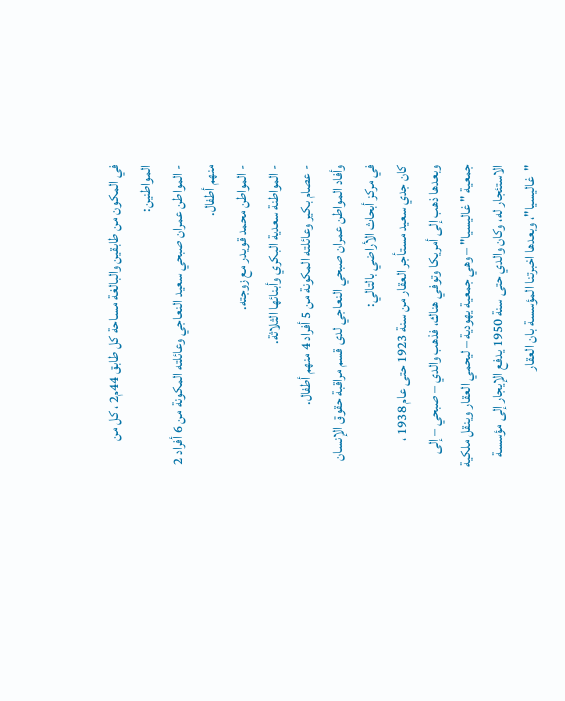في المكون من طابقين والبالغة مساحة كل طابق 44م2 ، كل من المواطنين:
- المواطن عمران صبحي سعيد النعاجي وعائلته المكونة من 6 أفراد 2 منهم أطفال.
- المواطن محمد قويدر مع زوجته.
- المواطنة سعدية البكري وأبنائها الثلاثة.
- عصام بكير وعائلته المكونة من 5 أفراد 4 منهم أطفال.
وأفاد المواطن عمران صبحي النعاجي لدى قسم مراقبة حقوق الإنسان في مركز أبحاث الأراضي بالتالي:
كان جدي سعيد مستأجر العقار من سنة 1923 حتى عام 1938 ، وبعدها ذهب إلى أمريكا وتوفي هناك، فذهب والدي – صبحي – إلى جمعية " غاليسيا" – وهي جمعية يهودية – ليحمي العقار وينقل ملكية الاستئجار له، وكان والدي حتى سنة 1950 يدفع الإيجار إلى مؤسسة "غاليسيا"، وبعدها اخبرتنا المؤسسة بان العقار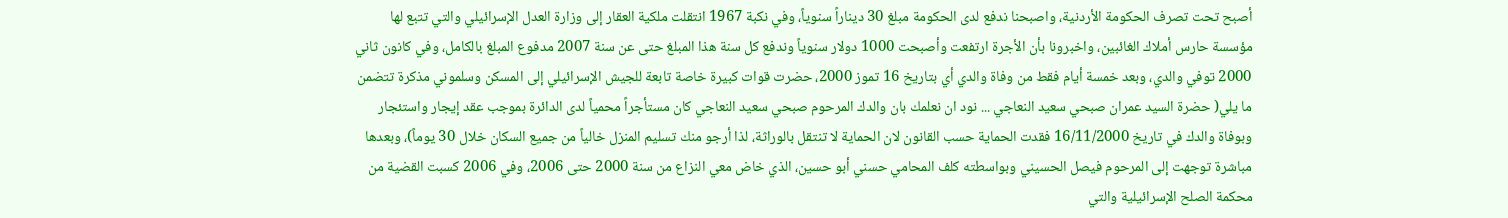أصبح تحت تصرف الحكومة الأردنية، واصبحنا ندفع لدى الحكومة مبلغ 30 ديناراً سنوياً، وفي نكبة 1967 انتقلت ملكية العقار إلى وزارة العدل الإسرائيلي والتي تتبع لها مؤسسة حارس أملاك الغائبين، واخبرونا بأن الأجرة ارتفعت وأصبحت 1000 دولار سنوياً وندفع كل سنة هذا المبلغ حتى عن سنة 2007 مدفوع المبلغ بالكامل، وفي كانون ثاني 2000 توفي والدي، وبعد خمسة أيام فقط من وفاة والدي أي بتاريخ 16 تموز 2000، حضرت قوات كبيرة خاصة تابعة للجيش الإسرائيلي إلى المسكن وسلموني مذكرة تتضمن ما يلي( حضرة السيد عمران صبحي سعيد النعاجي ... نود ان نعلمك بان والدك المرحوم صبحي سعيد النعاجي كان مستأجراً محمياً لدى الدائرة بموجب عقد إيجار واستئجار وبوفاة والدك في تاريخ 16/11/2000 فقدت الحماية حسب القانون لان الحماية لا تنتقل بالوراثة، لذا أرجو منك تسليم المنزل خالياً من جميع السكان خلال 30 يوماً)، وبعدها مباشرة توجهت إلى المرحوم فيصل الحسيني وبواسطته كلف المحامي حسني أبو حسين، الذي خاض معي النزاع من سنة 2000 حتى 2006، وفي 2006 كسبت القضية من محكمة الصلح الإسرائيلية والتي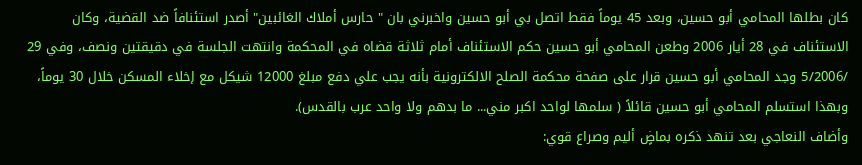كان بطلها المحامي أبو حسين، وبعد 45 يوماً فقط اتصل بي أبو حسين واخبرني بان " حارس أملاك الغائبين" أصدر استئنافاً ضد القضية، وكان الاستئناف في 28 أيار 2006 وطعن المحامي أبو حسين حكم الاستئناف أمام ثلاثة قضاه في المحكمة وانتهت الجلسة في دقيقتين ونصف، وفي 29 /5/2006 وجد المحامي أبو حسين قرار على صفحة محكمة الصلح الالكترونية بأنه يجب علي دفع مبلغ 12000 شيكل مع إخلاء المسكن خلال 30 يوماً، وبهذا استسلم المحامي أبو حسين قائلاً ( سلمها لواحد اكبر مني... ما بدهم ولا واحد عرب بالقدس).
وأضاف النعاجي بعد تنهد ذكره بماضٍ أليم وصراع قوي: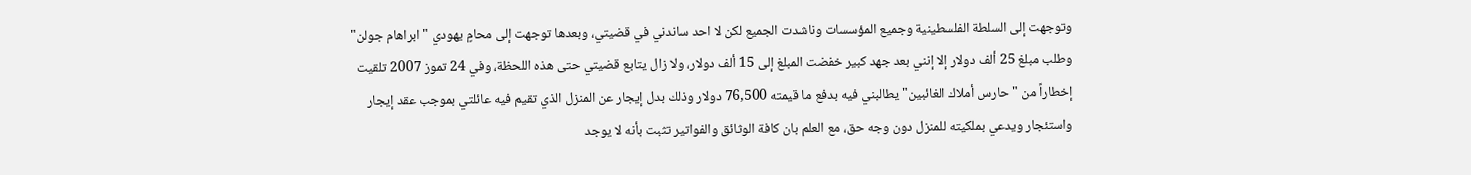وتوجهت إلى السلطة الفلسطينية وجميع المؤسسات وناشدت الجميع لكن لا احد ساندني في قضيتي، وبعدها توجهت إلى محامٍ يهودي " ابراهام جولن" وطلب مبلغ 25 ألف دولار إلا إنني بعد جهد كبير خفضت المبلغ إلى 15 ألف دولار، ولا زال يتابع قضيتي حتى هذه اللحظة، وفي 24 تموز 2007 تلقيت إخطاراً من " حارس أملاك الغائبين" يطالبني فيه بدفع ما قيمته 76,500 دولار وذلك بدل إيجار عن المنزل الذي تقيم فيه عائلتي بموجب عقد إيجار واستئجار ويدعي بملكيته للمنزل دون وجه حق، مع العلم بان كافة الوثائق والفواتير تثبت بأنه لا يوجد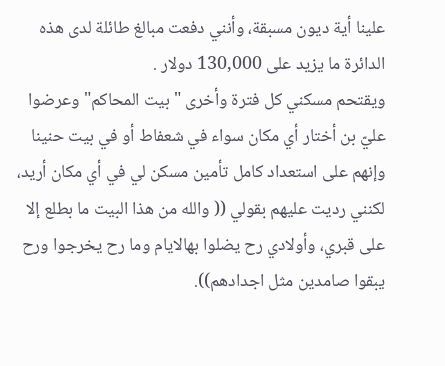علينا أية ديون مسبقة، وأنني دفعت مبالغ طائلة لدى هذه الدائرة ما يزيد على 130,000 دولار .
ويقتحم مسكني كل فترة وأخرى " بيت المحاكم" وعرضوا عليّ بن أختار أي مكان سواء في شعفاط أو في بيت حنينا وإنهم على استعداد كامل تأمين مسكن لي في أي مكان أريد، لكنني رديت عليهم بقولي (( والله من هذا البيت ما بطلع إلا على قبري، وأولادي رح يضلوا بهالايام وما رح يخرجوا ورح يبقوا صامدين مثل اجدادهم)).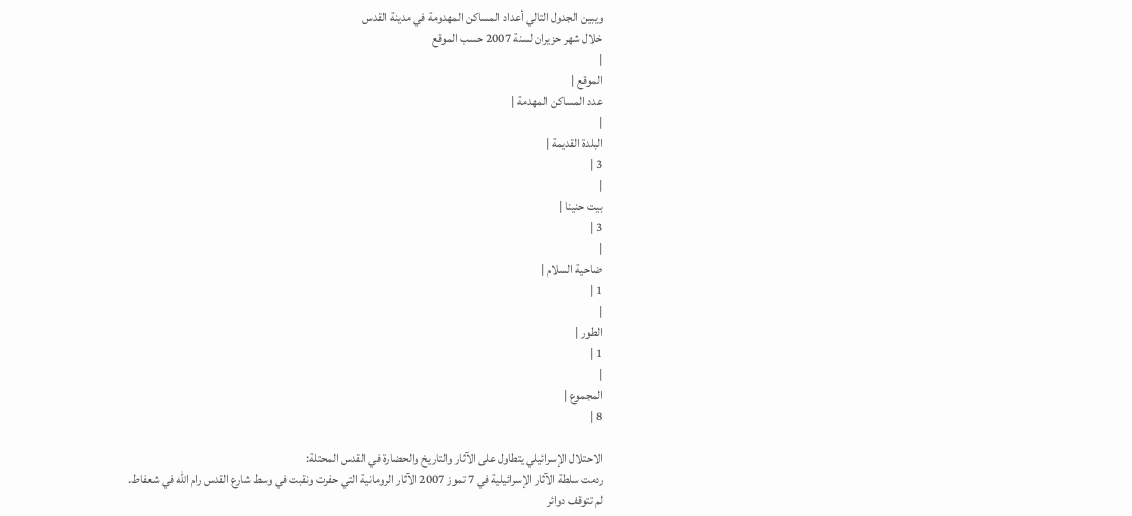ويبين الجدول التالي أعداد المساكن المهدومة في مدينة القدس
خلال شهر حزيران لسنة 2007 حسب الموقع
|
الموقع |
عدد المساكن المهدمة |
|
البلدة القديمة |
3 |
|
بيت حنينا |
3 |
|
ضاحية السلام |
1 |
|
الطور |
1 |
|
المجموع |
8 |

الاحتلال الإسرائيلي يتطاول على الآثار والتاريخ والحضارة في القدس المحتلة:
ردمت سلطة الآثار الإسرائيلية في 7 تموز 2007 الآثار الرومانية التي حفرت ونقبت في وسط شارع القدس رام الله في شعفاط.
لم تتوقف دوائر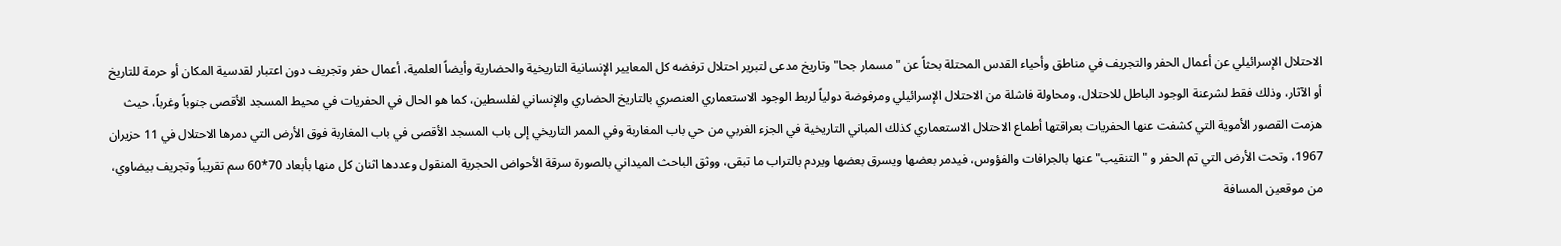الاحتلال الإسرائيلي عن أعمال الحفر والتجريف في مناطق وأحياء القدس المحتلة بحثاً عن " مسمار جحا" وتاريخ مدعى لتبرير احتلال ترفضه كل المعايير الإنسانية التاريخية والحضارية وأيضاً العلمية، أعمال حفر وتجريف دون اعتبار لقدسية المكان أو حرمة للتاريخ أو الآثار، وذلك فقط لشرعنة الوجود الباطل للاحتلال، ومحاولة فاشلة من الاحتلال الإسرائيلي ومرفوضة دولياً لربط الوجود الاستعماري العنصري بالتاريخ الحضاري والإنساني لفلسطين، كما هو الحال في الحفريات في محيط المسجد الأقصى جنوباً وغرباً، حيث هزمت القصور الأموية التي كشفت عنها الحفريات بعراقتها أطماع الاحتلال الاستعماري كذلك المباني التاريخية في الجزء الغربي من حي باب المغاربة وفي الممر التاريخي إلى باب المسجد الأقصى في باب المغاربة فوق الأرض التي دمرها الاحتلال في 11 حزيران 1967، وتحت الأرض التي تم الحفر و " التنقيب" عنها بالجرافات والفؤوس، فيدمر بعضها ويسرق بعضها ويردم بالتراب ما تبقى، ووثق الباحث الميداني بالصورة سرقة الأحواض الحجرية المنقول وعددها اثنان كل منها بأبعاد 70*60 سم تقريباً وتجريف بيضاوي، من موقعين المسافة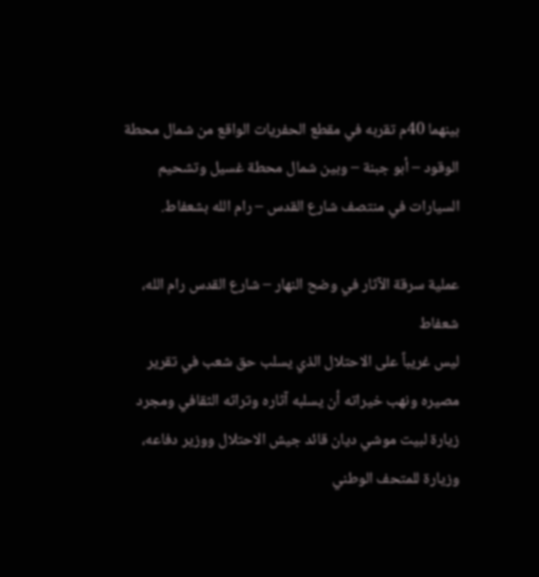بينهما 40م تقربه في مقطع الحفريات الواقع من شمال محطة الوقود – أبو جبنة – وبين شمال محطة غسيل وتشحيم السيارات في منتصف شارع القدس – رام الله بشعفاط.

عملية سرقة الآثار في وضح النهار – شارع القدس رام الله، شعفاط
ليس غريباً على الاحتلال الذي يسلب حق شعب في تقرير مصيره ونهب خيراته أن يسلبه آثاره وتراثه الثقافي ومجرد زيارة لبيت موشي ديان قائد جيش الاحتلال ووزير دفاعه، وزيارة للمتحف الوطني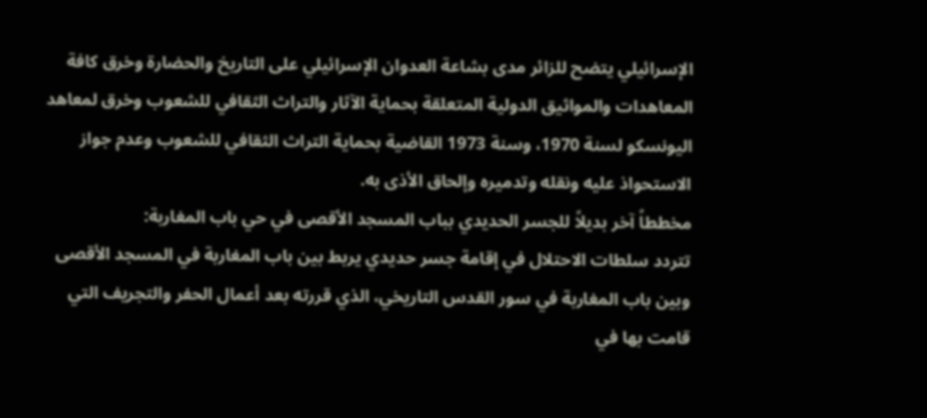الإسرائيلي يتضح للزائر مدى بشاعة العدوان الإسرائيلي على التاريخ والحضارة وخرق كافة المعاهدات والمواثيق الدولية المتعلقة بحماية الآثار والتراث الثقافي للشعوب وخرق لمعاهد اليونسكو لسنة 1970، وسنة 1973 القاضية بحماية التراث الثقافي للشعوب وعدم جواز الاستحواذ عليه ونقله وتدميره وإلحاق الأذى به.
مخططاً آخر بديلاً للجسر الحديدي بباب المسجد الأقصى في حي باب المغاربة:
تتردد سلطات الاحتلال في إقامة جسر حديدي يربط بين باب المغاربة في المسجد الأقصى وبين باب المغاربة في سور القدس التاريخي، الذي قررته بعد أعمال الحفر والتجريف التي قامت بها في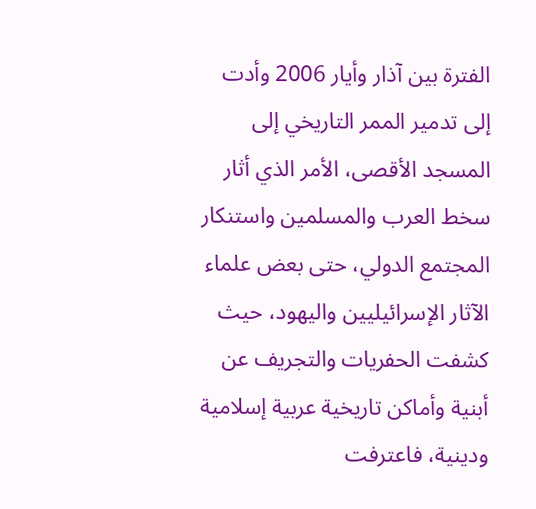الفترة بين آذار وأيار 2006 وأدت إلى تدمير الممر التاريخي إلى المسجد الأقصى، الأمر الذي أثار سخط العرب والمسلمين واستنكار المجتمع الدولي، حتى بعض علماء الآثار الإسرائيليين واليهود، حيث كشفت الحفريات والتجريف عن أبنية وأماكن تاريخية عربية إسلامية ودينية، فاعترفت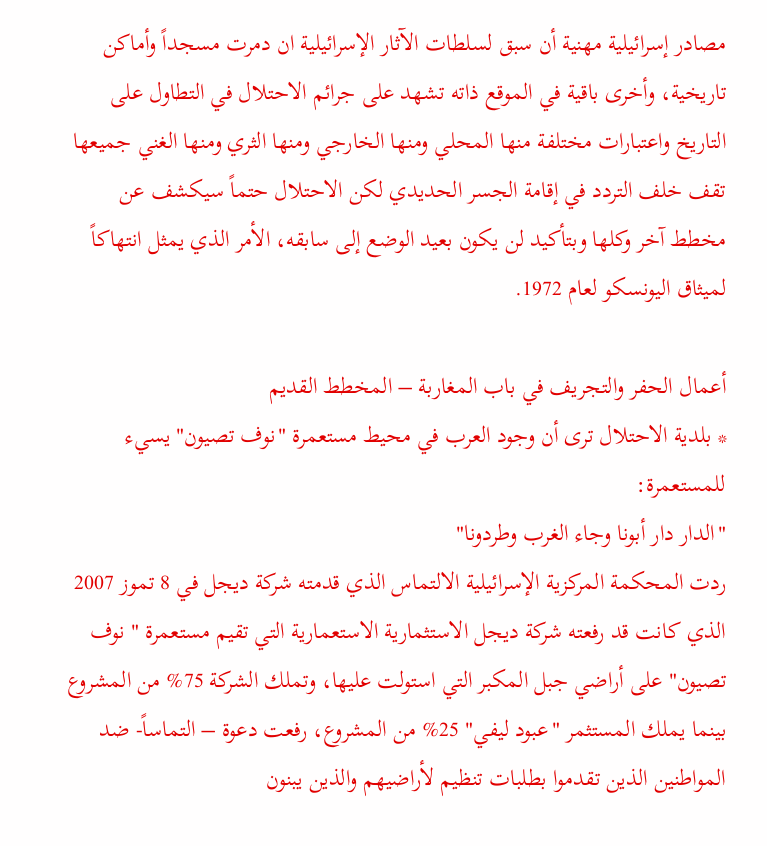مصادر إسرائيلية مهنية أن سبق لسلطات الآثار الإسرائيلية ان دمرت مسجداً وأماكن تاريخية، وأخرى باقية في الموقع ذاته تشهد على جرائم الاحتلال في التطاول على التاريخ واعتبارات مختلفة منها المحلي ومنها الخارجي ومنها الثري ومنها الغني جميعها تقف خلف التردد في إقامة الجسر الحديدي لكن الاحتلال حتماً سيكشف عن مخطط آخر وكلها وبتأكيد لن يكون بعيد الوضع إلى سابقه، الأمر الذي يمثل انتهاكاً لميثاق اليونسكو لعام 1972.

أعمال الحفر والتجريف في باب المغاربة – المخطط القديم
* بلدية الاحتلال ترى أن وجود العرب في محيط مستعمرة "نوف تصيون" يسيء للمستعمرة:
"الدار دار أبونا وجاء الغرب وطردونا"
ردت المحكمة المركزية الإسرائيلية الالتماس الذي قدمته شركة ديجل في 8 تموز 2007 الذي كانت قد رفعته شركة ديجل الاستثمارية الاستعمارية التي تقيم مستعمرة " نوف تصيون" على أراضي جبل المكبر التي استولت عليها، وتملك الشركة 75% من المشروع بينما يملك المستثمر "عبود ليفي" 25% من المشروع، رفعت دعوة – التماساً- ضد المواطنين الذين تقدموا بطلبات تنظيم لأراضيهم والذين يبنون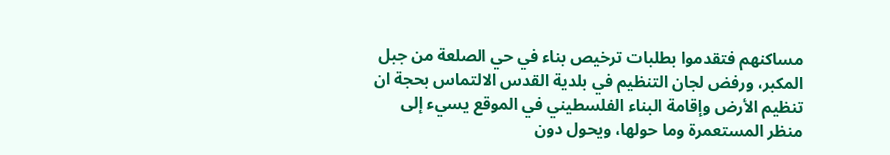مساكنهم فتقدموا بطلبات ترخيص بناء في حي الصلعة من جبل المكبر، ورفض لجان التنظيم في بلدية القدس الالتماس بحجة ان تنظيم الأرض وإقامة البناء الفلسطيني في الموقع يسيء إلى منظر المستعمرة وما حولها، ويحول دون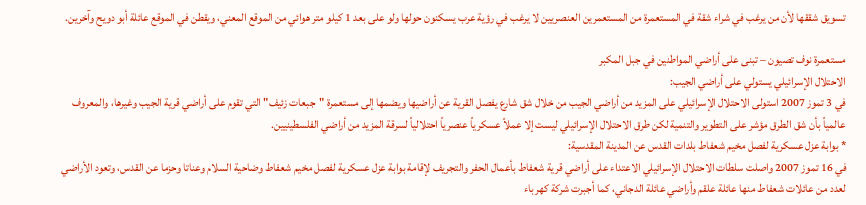تسويق شققها لأن من يرغب في شراء شقة في المستعمرة من المستعمرين العنصريين لا يرغب في رؤية عرب يسكنون حولها ولو على بعد 1 كيلو متر هوائي من الموقع المعني، ويقطن في الموقع عائلة أبو دويح وآخرين.

مستعمرة نوف تصيون – تبنى على أراضي المواطنين في جبل المكبر
الاحتلال الإسرائيلي يستولي على أراضي الجيب:
في 3 تموز 2007 استولى الاحتلال الإسرائيلي على المزيد من أراضي الجيب من خلال شق شارع يفصل القرية عن أراضيها ويضمها إلى مستعمرة "جبعات زئيف" التي تقوم على أراضي قرية الجيب وغيرها، والمعروف عالمياً بأن شق الطرق مؤشر على التطوير والتنمية لكن طرق الاحتلال الإسرائيلي ليست إلا عملاً عسكرياً عنصرياً احتلالياً لسرقة المزيد من أراضي الفلسطينيين.
* بوابة عزل عسكرية لفصل مخيم شعفاط بلدات القدس عن المدينة المقدسية:
في 16 تموز 2007 واصلت سلطات الاحتلال الإسرائيلي الاعتداء على أراضي قرية شعفاط بأعمال الحفر والتجريف لإقامة بوابة عزل عسكرية لفصل مخيم شعفاط وضاحية السلام وعناتا وحزما عن القدس، وتعود الأراضي لعدد من عائلات شعفاط منها عائلة علقم وأراضي عائلة الدجاني، كما أجبرت شركة كهرباء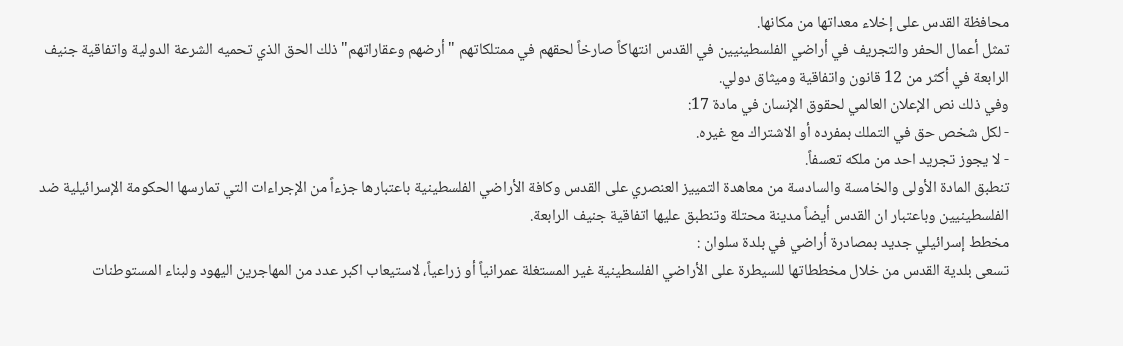محافظة القدس على إخلاء معداتها من مكانها.
تمثل أعمال الحفر والتجريف في أراضي الفلسطينيين في القدس انتهاكاً صارخاً لحقهم في ممتلكاتهم " أرضهم وعقاراتهم" ذلك الحق الذي تحميه الشرعة الدولية واتفاقية جنيف الرابعة في أكثر من 12 قانون واتفاقية وميثاق دولي.
وفي ذلك نص الإعلان العالمي لحقوق الإنسان في مادة 17:
- لكل شخص حق في التملك بمفرده أو الاشتراك مع غيره.
- لا يجوز تجريد احد من ملكه تعسفاً.
تنطبق المادة الأولى والخامسة والسادسة من معاهدة التمييز العنصري على القدس وكافة الأراضي الفلسطينية باعتبارها جزءاً من الإجراءات التي تمارسها الحكومة الإسرائيلية ضد الفلسطينيين وباعتبار ان القدس أيضاً مدينة محتلة وتنطبق عليها اتفاقية جنيف الرابعة.
مخطط إسرائيلي جديد بمصادرة أراضي في بلدة سلوان :
تسعى بلدية القدس من خلال مخططاتها للسيطرة على الأراضي الفلسطينية غير المستغلة عمرانياً أو زراعياً، لاستيعاب اكبر عدد من المهاجرين اليهود ولبناء المستوطنات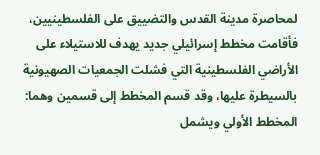لمحاصرة مدينة القدس والتضييق على الفلسطينيين، فأقامت مخطط إسرائيلي جديد يهدف للاستيلاء على الأراضي الفلسطينية التي فشلت الجمعيات الصهيونية بالسيطرة عليها، وقد قسم المخطط إلى قسمين وهما: المخطط الأولي ويشمل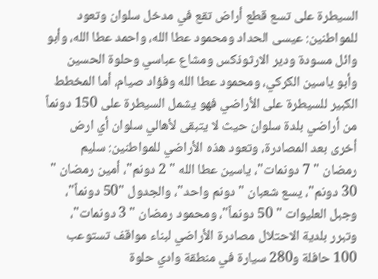السيطرة على تسع قطع أراض تقع في مدخل سلوان وتعود للمواطنين: عيسى الحداد ومحمود عطا الله، واحمد عطا الله، وأبو وائل مسودة ودير الارثوذكس ومشاع عباسي وحلوة الحسين وأبو ياسين الكركي، ومحمود عطا الله وفؤاد صيام، أما المخطط الكبير للسيطرة على الأراضي فهو يشمل السيطرة على 150 دونماً من أراضي بلدة سلوان حيث لا يتبقى لأهالي سلوان أي ارض أخرى بعد المصادرة، وتعود هذه الأراضي للمواطنين: سليم رمضان " 7 دونمات"، ياسين عطا الله " 2 دونم"، أمين رمضان " 30 دونم"، يسع شعبان " دونم واحد"، والجدول "50 دونماً"، وجبل العليوات " 50 دونماً"، ومحمود رمضان " 3 دونمات"، وتبرر بلدية الاحتلال مصادرة الأراضي لبناء مواقف تستوعب 100 حافلة و280 سيارة في منطقة وادي حلوة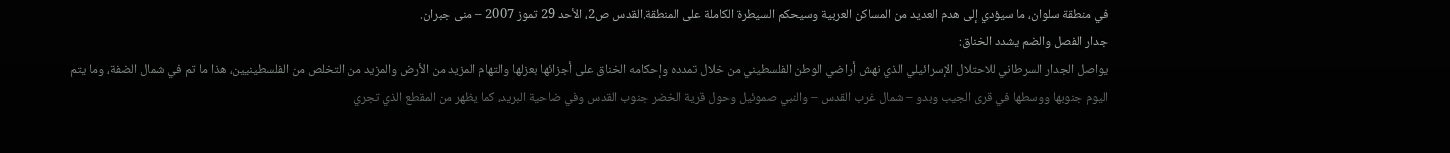في منطقة سلوان، ما سيؤدي إلى هدم العديد من المساكن العربية وسيحكم السيطرة الكاملة على المنطقة.القدس ص2، الأحد 29 تموز 2007 – منى جبران.
جدار الفصل والضم يشدد الخناق:
يواصل الجدار السرطاني للاحتلال الإسرائيلي الذي نهش أراضي الوطن الفلسطيني من خلال تمدده وإحكامه الخناق على أجزائها بعزلها والتهام المزيد من الأرض والمزيد من التخلص من الفلسطينيين، هذا ما تم في شمال الضفة، وما يتم اليوم جنوبها ووسطها في قرى الجيب وبدو – شمال غرب القدس – والنبي صموئيل وحول قرية الخضر جنوب القدس وفي ضاحية البريد، كما يظهر من المقطع الذي تجري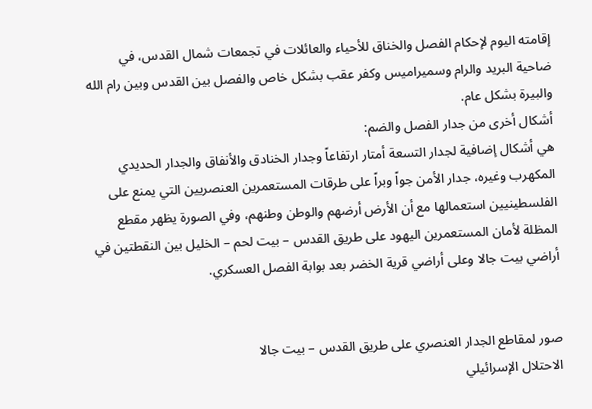إقامته اليوم لإحكام الفصل والخناق للأحياء والعائلات في تجمعات شمال القدس، في ضاحية البريد والرام وسميراميس وكفر عقب بشكل خاص والفصل بين القدس وبين رام الله والبيرة بشكل عام.
أشكال أخرى من جدار الفصل والضم:
هي أشكال إضافية لجدار التسعة أمتار ارتفاعاً وجدار الخنادق والأنفاق والجدار الحديدي المكهرب وغيره، جدار الأمن جواً وبراً على طرقات المستعمرين العنصريين التي يمنع على الفلسطينيين استعمالها مع أن الأرض أرضهم والوطن وطنهم، وفي الصورة يظهر مقطع المظلة لأمان المستعمرين اليهود على طريق القدس – بيت لحم – الخليل بين النقطتين في أراضي بيت جالا وعلى أراضي قرية الخضر بعد بوابة الفصل العسكري.


صور لمقاطع الجدار العنصري على طريق القدس – بيت جالا
الاحتلال الإسرائيلي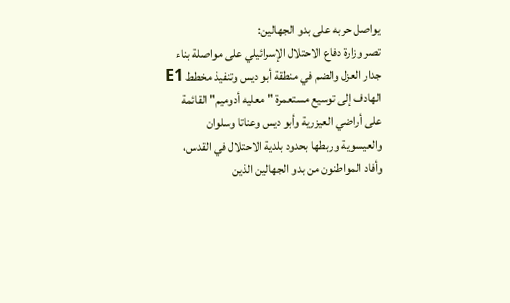يواصل حربه على بدو الجهالين:
تصر وزارة دفاع الاحتلال الإسرائيلي على مواصلة بناء جدار العزل والضم في منطقة أبو ديس وتنفيذ مخطط E1 الهادف إلى توسيع مستعمرة " معليه أدوميم" القائمة على أراضي العيزرية وأبو ديس وعناتا وسلوان والعيسوية وربطها بحدود بلدية الاحتلال في القدس، وأفاد المواطنون من بدو الجهالين الذين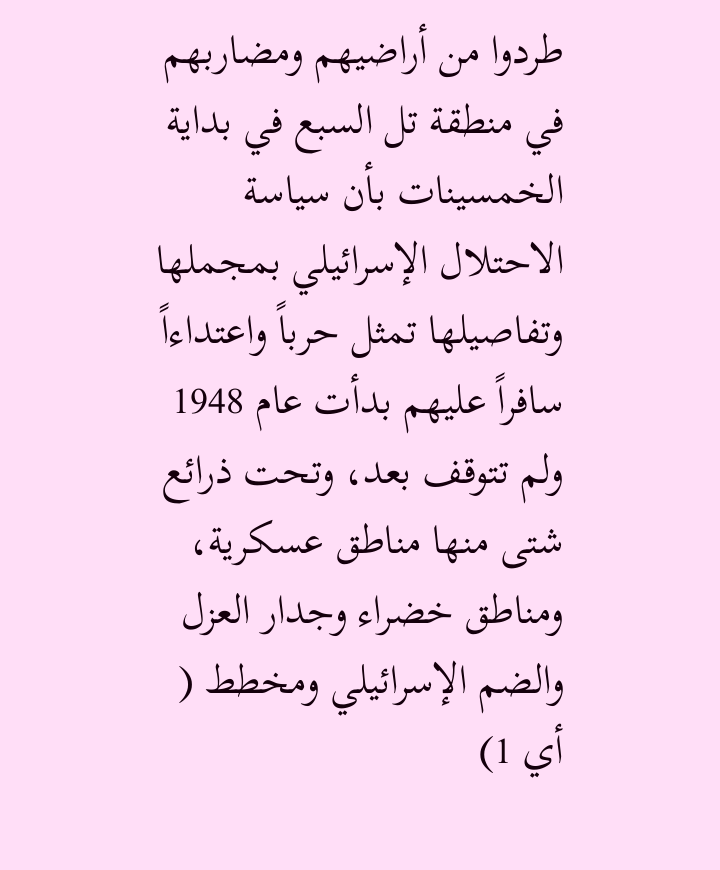طردوا من أراضيهم ومضاربهم في منطقة تل السبع في بداية الخمسينات بأن سياسة الاحتلال الإسرائيلي بمجملها وتفاصيلها تمثل حرباً واعتداءاً سافراً عليهم بدأت عام 1948 ولم تتوقف بعد، وتحت ذرائع شتى منها مناطق عسكرية، ومناطق خضراء وجدار العزل والضم الإسرائيلي ومخطط ( أي 1)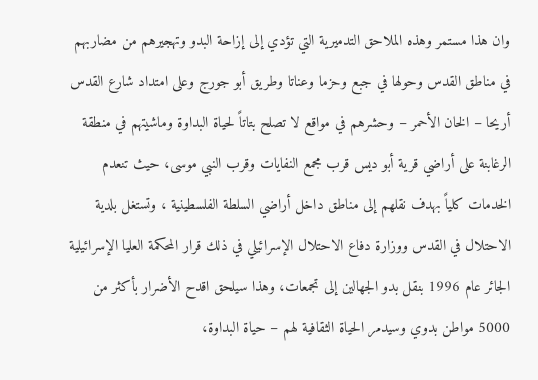وان هذا مستمر وهذه الملاحق التدميرية التي تؤدي إلى إزاحة البدو وتهجيرهم من مضاربهم في مناطق القدس وحولها في جبع وحزما وعناتا وطريق أبو جورج وعلى امتداد شارع القدس أريحا – الخان الأحمر – وحشرهم في مواقع لا تصلح بتاتاً لحياة البداوة وماشيتهم في منطقة الرغابنة على أراضي قرية أبو ديس قرب مجمع النفايات وقرب النبي موسى، حيث تنعدم الخدمات كلياً بهدف نقلهم إلى مناطق داخل أراضي السلطة الفلسطينية ، وتستغل بلدية الاحتلال في القدس ووزارة دفاع الاحتلال الإسرائيلي في ذلك قرار المحكمة العليا الإسرائيلية الجائر عام 1996 بنقل بدو الجهالين إلى تجمعات، وهذا سيلحق اقدح الأضرار بأكثر من 5000 مواطن بدوي وسيدمر الحياة الثقافية لهم – حياة البداوة،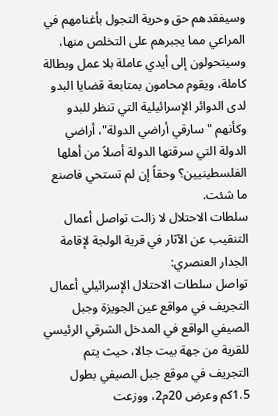وسيفقدهم حق وحرية التجول بأغنامهم في المراعي مما يجبرهم على التخلص منها، وسيتحولون إلى أيدي عاملة بلا عمل وبطالة كاملة، ويقوم محامون بمتابعة قضايا البدو لدى الدوائر الإسرائيلية التي تنظر للبدو وكأنهم " سارقي أراضي الدولة"، أراضي الدولة التي سرقتها الدولة أصلاً من أهلها الفلسطينيين؟ وحقاً إن لم تستحي فاصنع ما شئت.
سلطات الاحتلال لا زالت تواصل أعمال التنقيب عن الآثار في قرية الولجة لإقامة الجدار العنصري:
تواصل سلطات الاحتلال الإسرائيلي أعمال التجريف في مواقع عين الجويزة وجبل الصيفي الواقع في المدخل الشرقي الرئيسي للقرية من جهة بيت جالا، حيث يتم التجريف في موقع جبل الصيفي بطول 1.5كم وعرض 20م2، ووزعت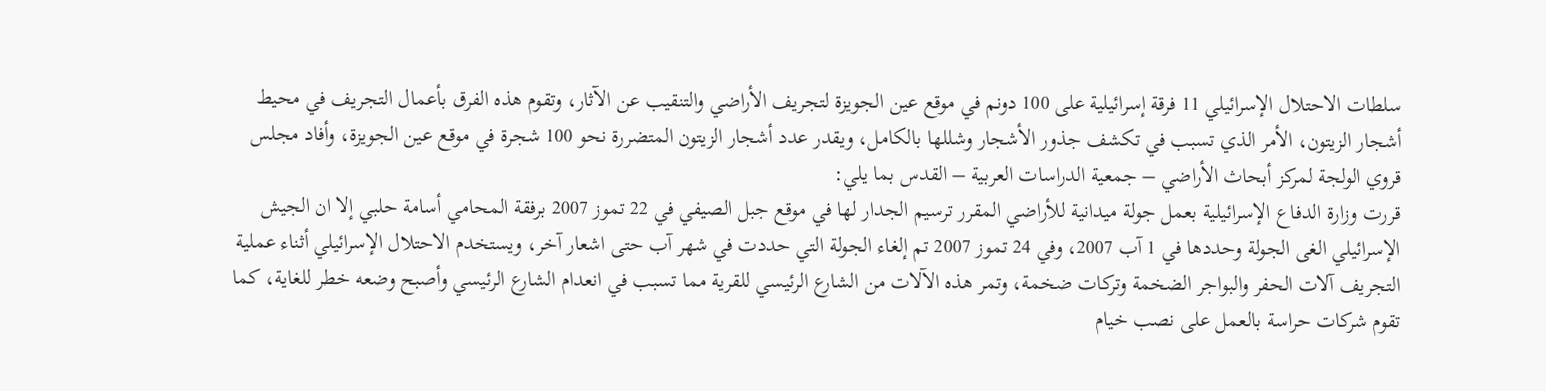سلطات الاحتلال الإسرائيلي 11 فرقة إسرائيلية على 100 دونم في موقع عين الجويزة لتجريف الأراضي والتنقيب عن الآثار، وتقوم هذه الفرق بأعمال التجريف في محيط أشجار الزيتون، الأمر الذي تسبب في تكشف جذور الأشجار وشللها بالكامل، ويقدر عدد أشجار الزيتون المتضررة نحو 100 شجرة في موقع عين الجويزة، وأفاد مجلس قروي الولجة لمركز أبحاث الأراضي – جمعية الدراسات العربية – القدس بما يلي:
قررت وزارة الدفاع الإسرائيلية بعمل جولة ميدانية للأراضي المقرر ترسيم الجدار لها في موقع جبل الصيفي في 22 تموز 2007 برفقة المحامي أسامة حلبي إلا ان الجيش الإسرائيلي الغى الجولة وحددها في 1 آب 2007، وفي 24 تموز 2007 تم إلغاء الجولة التي حددت في شهر آب حتى اشعار آخر، ويستخدم الاحتلال الإسرائيلي أثناء عملية التجريف آلات الحفر والبواجر الضخمة وتركات ضخمة، وتمر هذه الآلات من الشارع الرئيسي للقرية مما تسبب في انعدام الشارع الرئيسي وأصبح وضعه خطر للغاية، كما تقوم شركات حراسة بالعمل على نصب خيام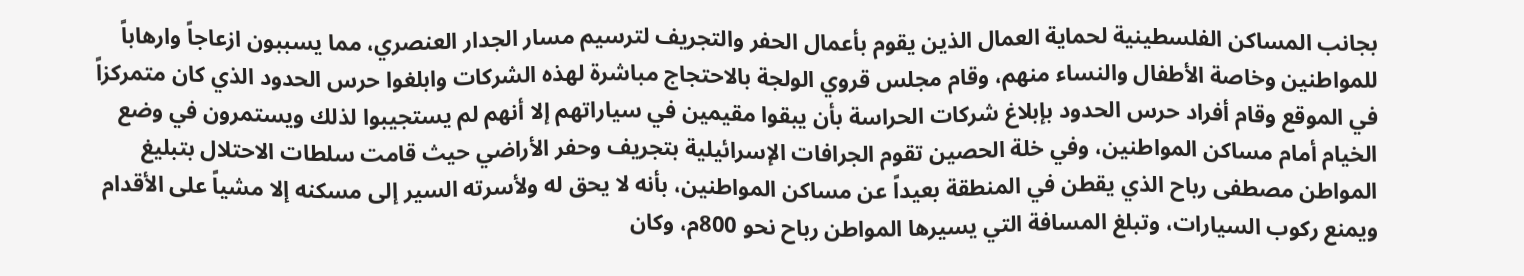بجانب المساكن الفلسطينية لحماية العمال الذين يقوم بأعمال الحفر والتجريف لترسيم مسار الجدار العنصري، مما يسببون ازعاجاً وارهاباً للمواطنين وخاصة الأطفال والنساء منهم، وقام مجلس قروي الولجة بالاحتجاج مباشرة لهذه الشركات وابلغوا حرس الحدود الذي كان متمركزاً في الموقع وقام أفراد حرس الحدود بإبلاغ شركات الحراسة بأن يبقوا مقيمين في سياراتهم إلا أنهم لم يستجيبوا لذلك ويستمرون في وضع الخيام أمام مساكن المواطنين، وفي خلة الحصين تقوم الجرافات الإسرائيلية بتجريف وحفر الأراضي حيث قامت سلطات الاحتلال بتبليغ المواطن مصطفى رباح الذي يقطن في المنطقة بعيداً عن مساكن المواطنين، بأنه لا يحق له ولأسرته السير إلى مسكنه إلا مشياً على الأقدام ويمنع ركوب السيارات، وتبلغ المسافة التي يسيرها المواطن رباح نحو 800م، وكان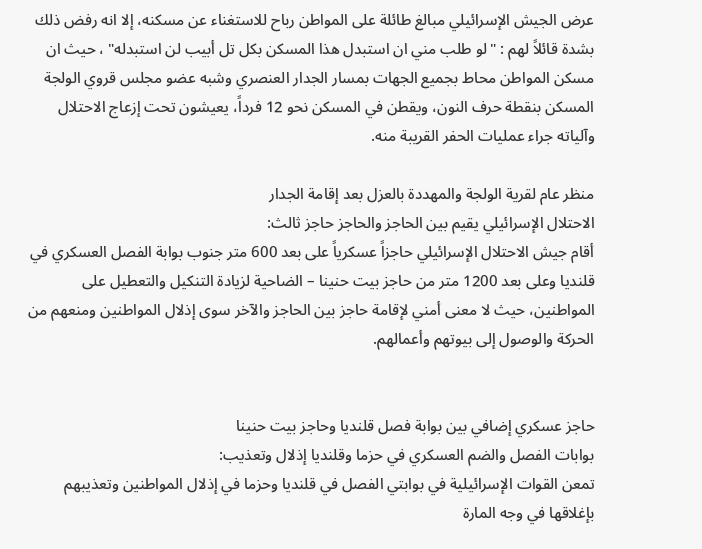عرض الجيش الإسرائيلي مبالغ طائلة على المواطن رباح للاستغناء عن مسكنه، إلا انه رفض ذلك بشدة قائلاً لهم : "لو طلب مني ان استبدل هذا المسكن بكل تل أبيب لن استبدله" ، حيث ان مسكن المواطن محاط بجميع الجهات بمسار الجدار العنصري وشبه عضو مجلس قروي الولجة المسكن بنقطة حرف النون، ويقطن في المسكن نحو 12 فرداً، يعيشون تحت إزعاج الاحتلال وآلياته جراء عمليات الحفر القريبة منه.

منظر عام لقرية الولجة والمهددة بالعزل بعد إقامة الجدار
الاحتلال الإسرائيلي يقيم بين الحاجز والحاجز حاجز ثالث:
أقام جيش الاحتلال الإسرائيلي حاجزاً عسكرياً على بعد 600 متر جنوب بوابة الفصل العسكري في قلنديا وعلى بعد 1200 متر من حاجز بيت حنينا – الضاحية لزيادة التنكيل والتعطيل على المواطنين، حيث لا معنى أمني لإقامة حاجز بين الحاجز والآخر سوى إذلال المواطنين ومنعهم من الحركة والوصول إلى بيوتهم وأعمالهم.


حاجز عسكري إضافي بين بوابة فصل قلنديا وحاجز بيت حنينا
بوابات الفصل والضم العسكري في حزما وقلنديا إذلال وتعذيب:
تمعن القوات الإسرائيلية في بوابتي الفصل في قلنديا وحزما في إذلال المواطنين وتعذيبهم بإغلاقها في وجه المارة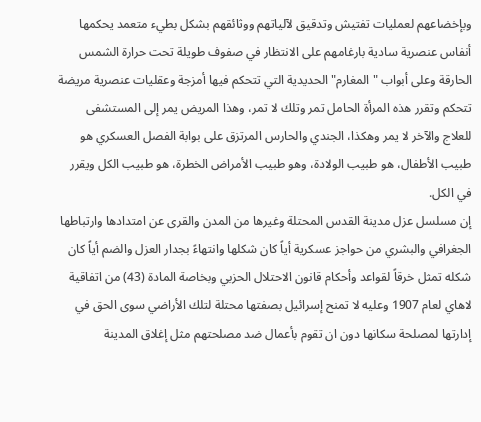وبإخضاعهم لعمليات تفتيش وتدقيق لآلياتهم ووثائقهم بشكل بطيء متعمد يحكمها أنفاس عنصرية سادية بارغامهم على الانتظار في صفوف طويلة تحت حرارة الشمس الحارقة وعلى أبواب " المغارم" الحديدية التي تتحكم فيها أمزجة وعقليات عنصرية مريضة تتحكم وتقرر هذه المرأة الحامل تمر وتلك لا تمر، وهذا المريض يمر إلى المستشفى للعلاج والآخر لا يمر وهكذا، الجندي والحارس المرتزق على بوابة الفصل العسكري هو طبيب الأطفال، هو طبيب الولادة، وهو طبيب الأمراض الخطرة، هو طبيب الكل ويقرر في الكل.
إن مسلسل عزل مدينة القدس المحتلة وغيرها من المدن والقرى عن امتدادها وارتباطها الجغرافي والبشري من حواجز عسكرية أياً كان شكلها وانتهاءً بجدار العزل والضم أياً كان شكله تمثل خرقاً لقواعد وأحكام قانون الاحتلال الحزبي وبخاصة المادة (43) من اتفاقية لاهاي لعام 1907 وعليه لا تمنح إسرائيل بصفتها محتلة لتلك الأراضي سوى الحق في إدارتها لمصلحة سكانها دون ان تقوم بأعمال ضد مصلحتهم مثل إغلاق المدينة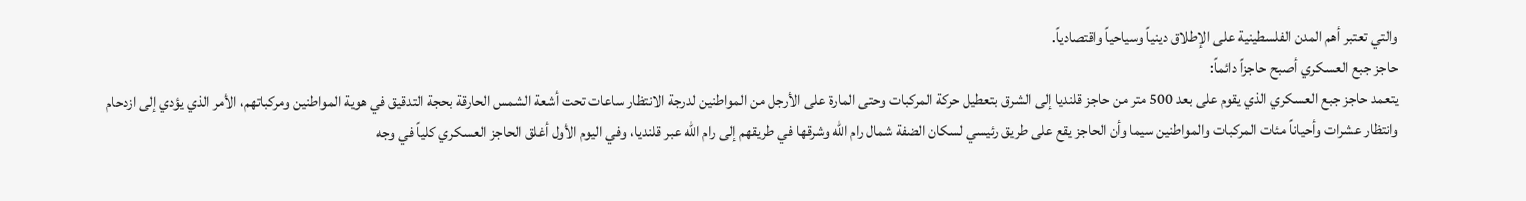والتي تعتبر أهم المدن الفلسطينية على الإطلاق دينياً وسياحياً واقتصادياً.
حاجز جبع العسكري أصبح حاجزاً دائماً:
يتعمد حاجز جبع العسكري الذي يقوم على بعد 500 متر من حاجز قلنديا إلى الشرق بتعطيل حركة المركبات وحتى المارة على الأرجل من المواطنين لدرجة الانتظار ساعات تحت أشعة الشمس الحارقة بحجة التدقيق في هوية المواطنين ومركباتهم، الأمر الذي يؤدي إلى ازدحام وانتظار عشرات وأحياناً مئات المركبات والمواطنين سيما وأن الحاجز يقع على طريق رئيسي لسكان الضفة شمال رام الله وشرقها في طريقهم إلى رام الله عبر قلنديا، وفي اليوم الأول أغلق الحاجز العسكري كلياً في وجه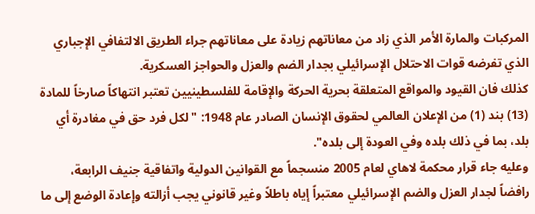المركبات والمارة الأمر الذي زاد من معاناتهم زيادة على معاناتهم جراء الطريق الالتفافي الإجباري الذي تفرضه قوات الاحتلال الإسرائيلي بجدار الضم والعزل والحواجز العسكرية.
كذلك فان القيود والمواقع المتعلقة بحرية الحركة والإقامة للفلسطينيين تعتبر انتهاكاً صارخاً للمادة (13) بند (1) من الإعلان العالمي لحقوق الإنسان الصادر عام 1948: " لكل فرد حق في مغادرة أي بلد، بما في ذلك بلده وفي العودة إلى بلده".
وعليه جاء قرار محكمة لاهاي لعام 2005 منسجماً مع القوانين الدولية واتفاقية جنيف الرابعة، رافضاً لجدار العزل والضم الإسرائيلي معتبراً إياه باطلاً وغير قانوني يجب أزالته وإعادة الوضع إلى ما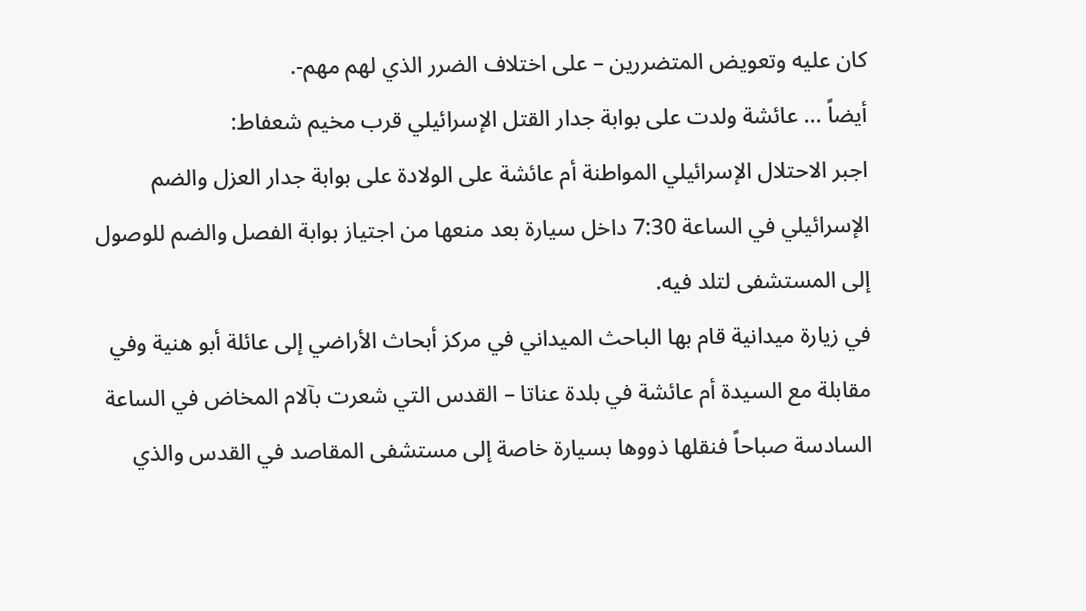كان عليه وتعويض المتضررين – على اختلاف الضرر الذي لهم مهم-.
أيضاً ... عائشة ولدت على بوابة جدار القتل الإسرائيلي قرب مخيم شعفاط:
اجبر الاحتلال الإسرائيلي المواطنة أم عائشة على الولادة على بوابة جدار العزل والضم الإسرائيلي في الساعة 7:30 داخل سيارة بعد منعها من اجتياز بوابة الفصل والضم للوصول إلى المستشفى لتلد فيه.
في زيارة ميدانية قام بها الباحث الميداني في مركز أبحاث الأراضي إلى عائلة أبو هنية وفي مقابلة مع السيدة أم عائشة في بلدة عناتا – القدس التي شعرت بآلام المخاض في الساعة السادسة صباحاً فنقلها ذووها بسيارة خاصة إلى مستشفى المقاصد في القدس والذي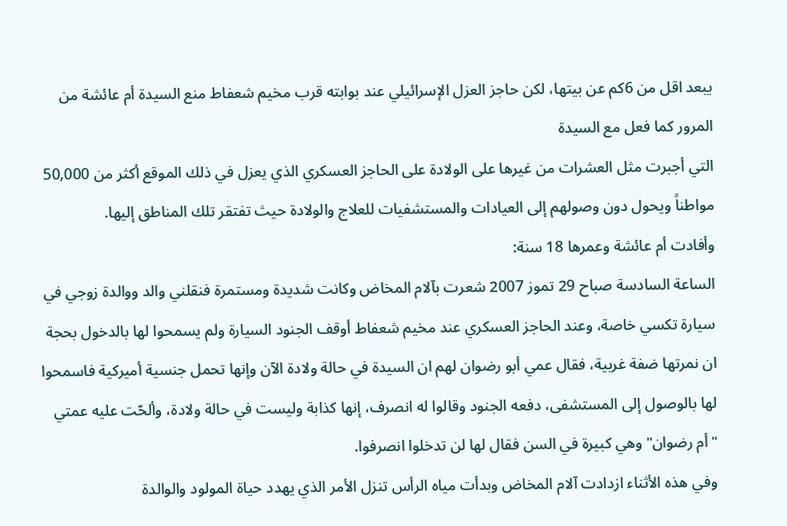يبعد اقل من 6كم عن بيتها، لكن حاجز العزل الإسرائيلي عند بوابته قرب مخيم شعفاط منع السيدة أم عائشة من المرور كما فعل مع السيدة
التي أجبرت مثل العشرات من غيرها على الولادة على الحاجز العسكري الذي يعزل في ذلك الموقع أكثر من 50,000 مواطناً ويحول دون وصولهم إلى العيادات والمستشفيات للعلاج والولادة حيث تفتقر تلك المناطق إليها.
وأفادت أم عائشة وعمرها 18 سنة:
الساعة السادسة صباح 29 تموز 2007 شعرت بآلام المخاض وكانت شديدة ومستمرة فنقلني والد ووالدة زوجي في سيارة تكسي خاصة، وعند الحاجز العسكري عند مخيم شعفاط أوقف الجنود السيارة ولم يسمحوا لها بالدخول بحجة ان نمرتها ضفة غربية، فقال عمي أبو رضوان لهم ان السيدة في حالة ولادة الآن وإنها تحمل جنسية أميركية فاسمحوا لها بالوصول إلى المستشفى، دفعه الجنود وقالوا له انصرف، إنها كذابة وليست في حالة ولادة، وألحّت عليه عمتي "أم رضوان" وهي كبيرة في السن فقال لها لن تدخلوا انصرفوا.
وفي هذه الأثناء ازدادت آلام المخاض وبدأت مياه الرأس تنزل الأمر الذي يهدد حياة المولود والوالدة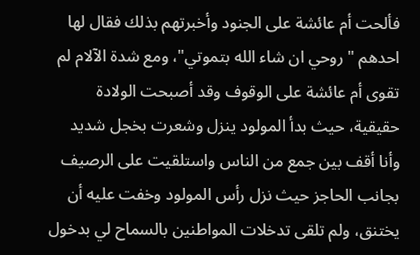فألحت أم عائشة على الجنود وأخبرتهم بذلك فقال لها احدهم " روحي ان شاء الله بتموتي"، ومع شدة الآلام لم تقوى أم عائشة على الوقوف وقد أصبحت الولادة حقيقية، حيث بدأ المولود ينزل وشعرت بخجل شديد وأنا أقف بين جمع من الناس واستلقيت على الرصيف بجانب الحاجز حيث نزل رأس المولود وخفت عليه أن يختنق، ولم تلقى تدخلات المواطنين بالسماح لي بدخول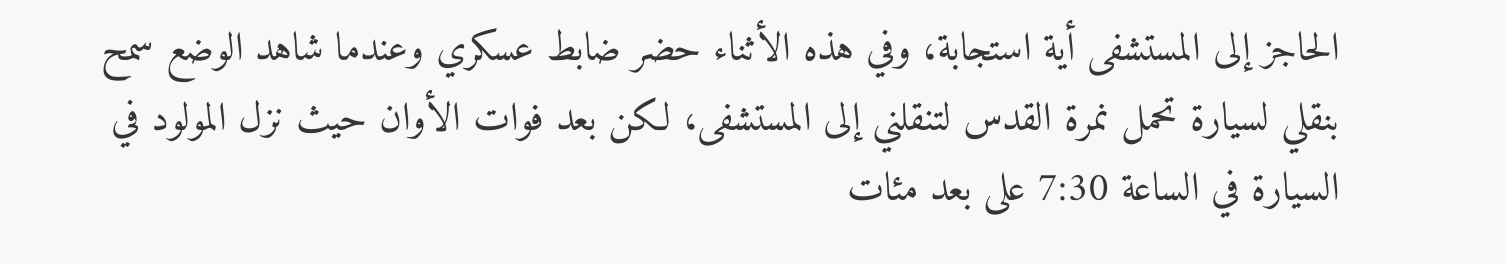الحاجز إلى المستشفى أية استجابة، وفي هذه الأثناء حضر ضابط عسكري وعندما شاهد الوضع سمح بنقلي لسيارة تحمل نمرة القدس لتنقلني إلى المستشفى، لكن بعد فوات الأوان حيث نزل المولود في السيارة في الساعة 7:30 على بعد مئات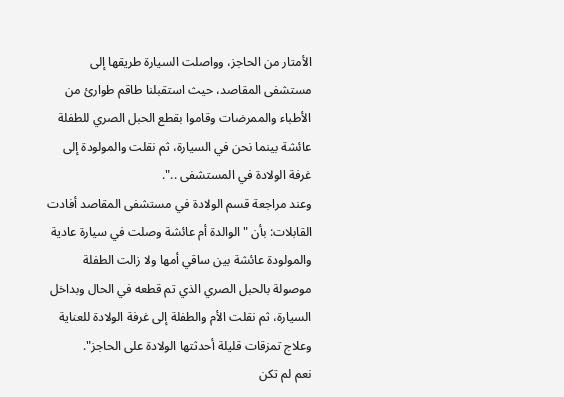الأمتار من الحاجز، وواصلت السيارة طريقها إلى مستشفى المقاصد، حيث استقبلنا طاقم طوارئ من الأطباء والممرضات وقاموا بقطع الحبل الصري للطفلة عائشة بينما نحن في السيارة، ثم نقلت والمولودة إلى غرفة الولادة في المستشفى ..".
وعند مراجعة قسم الولادة في مستشفى المقاصد أفادت القابلات: بأن " الوالدة أم عائشة وصلت في سيارة عادية والمولودة عائشة بين ساقي أمها ولا زالت الطفلة موصولة بالحبل الصري الذي تم قطعه في الحال وبداخل السيارة، ثم نقلت الأم والطفلة إلى غرفة الولادة للعناية وعلاج تمزقات قليلة أحدثتها الولادة على الحاجز".
نعم لم تكن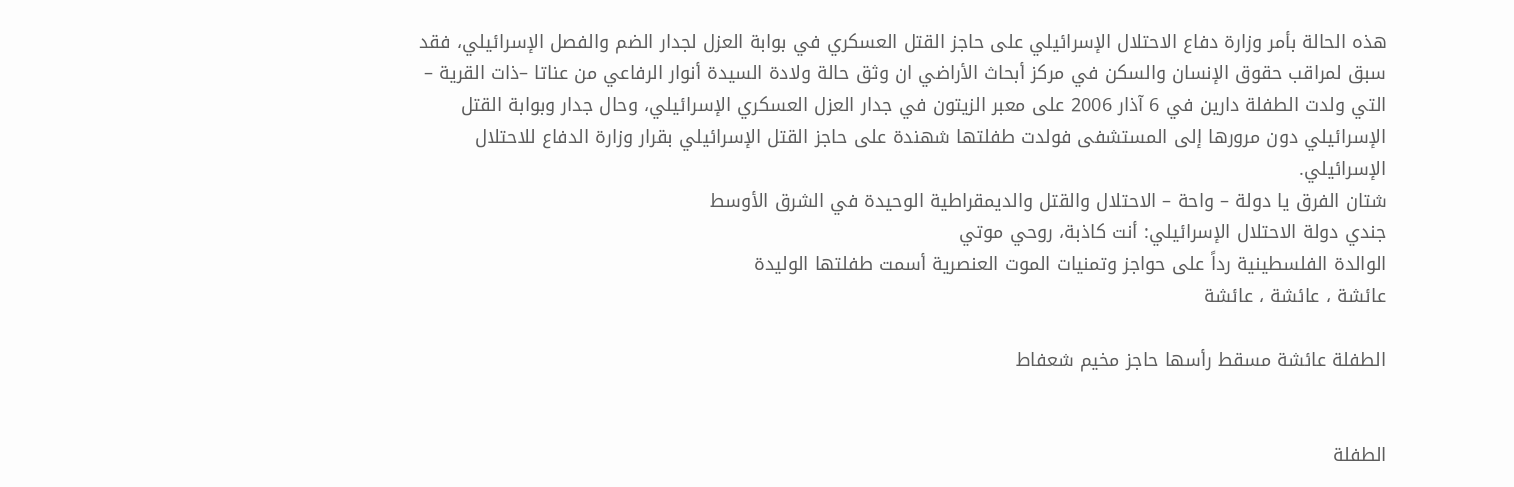هذه الحالة بأمر وزارة دفاع الاحتلال الإسرائيلي على حاجز القتل العسكري في بوابة العزل لجدار الضم والفصل الإسرائيلي، فقد سبق لمراقب حقوق الإنسان والسكن في مركز أبحاث الأراضي ان وثق حالة ولادة السيدة أنوار الرفاعي من عناتا –ذات القرية – التي ولدت الطفلة دارين في 6 آذار 2006 على معبر الزيتون في جدار العزل العسكري الإسرائيلي، وحال جدار وبوابة القتل الإسرائيلي دون مرورها إلى المستشفى فولدت طفلتها شهندة على حاجز القتل الإسرائيلي بقرار وزارة الدفاع للاحتلال الإسرائيلي.
شتان الفرق يا دولة – واحة – الاحتلال والقتل والديمقراطية الوحيدة في الشرق الأوسط
جندي دولة الاحتلال الإسرائيلي: أنت كاذبة، روحي موتي
الوالدة الفلسطينية رداً على حواجز وتمنيات الموت العنصرية أسمت طفلتها الوليدة
عائشة ، عائشة ، عائشة

الطفلة عائشة مسقط رأسها حاجز مخيم شعفاط


الطفلة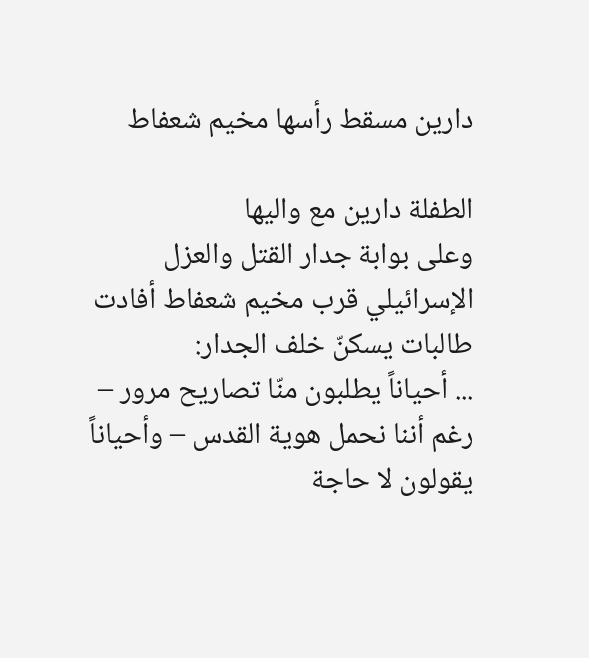دارين مسقط رأسها مخيم شعفاط

الطفلة دارين مع واليها
وعلى بوابة جدار القتل والعزل الإسرائيلي قرب مخيم شعفاط أفادت طالبات يسكنّ خلف الجدار:
... أحياناً يطلبون منّا تصاريح مرور – رغم أننا نحمل هوية القدس – وأحياناً يقولون لا حاجة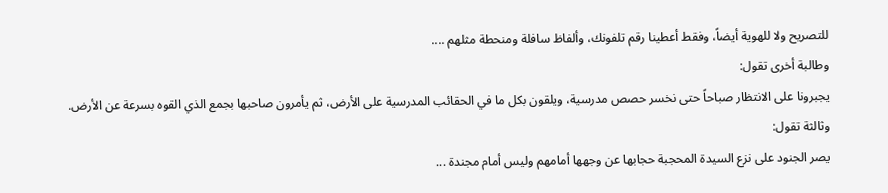للتصريح ولا للهوية أيضاً، وفقط أعطينا رقم تلفونك، وألفاظ سافلة ومنحطة مثلهم ....
وطالبة أخرى تقول:
يجبرونا على الانتظار صباحاً حتى نخسر حصص مدرسية، ويلقون بكل ما في الحقائب المدرسية على الأرض، ثم يأمرون صاحبها بجمع الذي القوه بسرعة عن الأرض.
وثالثة تقول:
يصر الجنود على نزع السيدة المحجبة حجابها عن وجهها أمامهم وليس أمام مجندة ...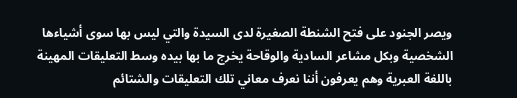ويصر الجنود على فتح الشنطة الصغيرة لدى السيدة والتي ليس بها سوى أشياءها الشخصية وبكل مشاعر السادية والوقاحة يخرج ما بها بيده وسط التعليقات المهينة باللغة العبرية وهم يعرفون أننا نعرف معاني تلك التعليقات والشتائم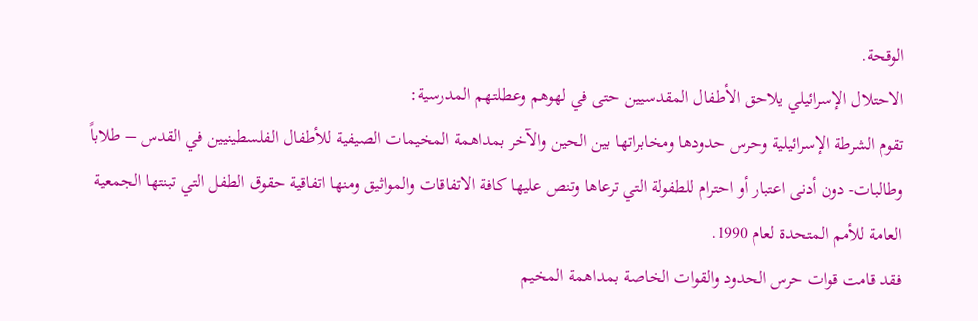الوقحة.
الاحتلال الإسرائيلي يلاحق الأطفال المقدسيين حتى في لهوهم وعطلتهم المدرسية:
تقوم الشرطة الإسرائيلية وحرس حدودها ومخابراتها بين الحين والآخر بمداهمة المخيمات الصيفية للأطفال الفلسطينيين في القدس – طلاباً وطالبات- دون أدنى اعتبار أو احترام للطفولة التي ترعاها وتنص عليها كافة الاتفاقات والمواثيق ومنها اتفاقية حقوق الطفل التي تبنتها الجمعية العامة للأمم المتحدة لعام 1990.
فقد قامت قوات حرس الحدود والقوات الخاصة بمداهمة المخيم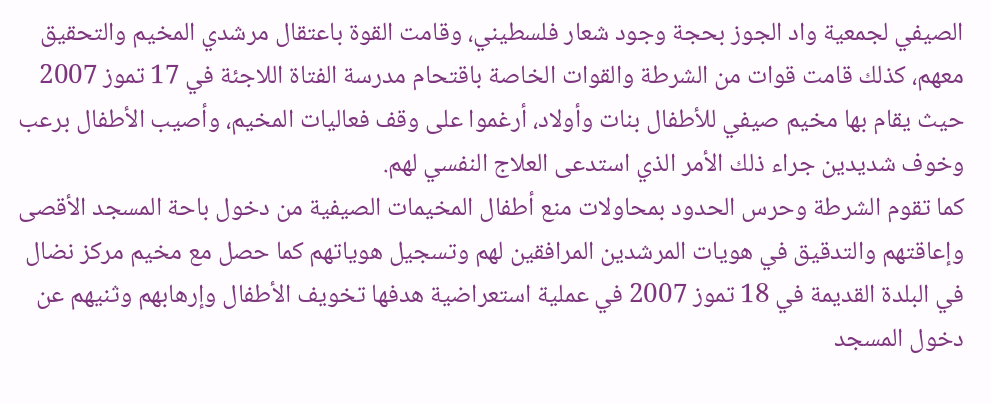الصيفي لجمعية واد الجوز بحجة وجود شعار فلسطيني، وقامت القوة باعتقال مرشدي المخيم والتحقيق معهم، كذلك قامت قوات من الشرطة والقوات الخاصة باقتحام مدرسة الفتاة اللاجئة في 17 تموز 2007 حيث يقام بها مخيم صيفي للأطفال بنات وأولاد، أرغموا على وقف فعاليات المخيم، وأصيب الأطفال برعب وخوف شديدين جراء ذلك الأمر الذي استدعى العلاج النفسي لهم.
كما تقوم الشرطة وحرس الحدود بمحاولات منع أطفال المخيمات الصيفية من دخول باحة المسجد الأقصى وإعاقتهم والتدقيق في هويات المرشدين المرافقين لهم وتسجيل هوياتهم كما حصل مع مخيم مركز نضال في البلدة القديمة في 18 تموز 2007 في عملية استعراضية هدفها تخويف الأطفال وإرهابهم وثنيهم عن دخول المسجد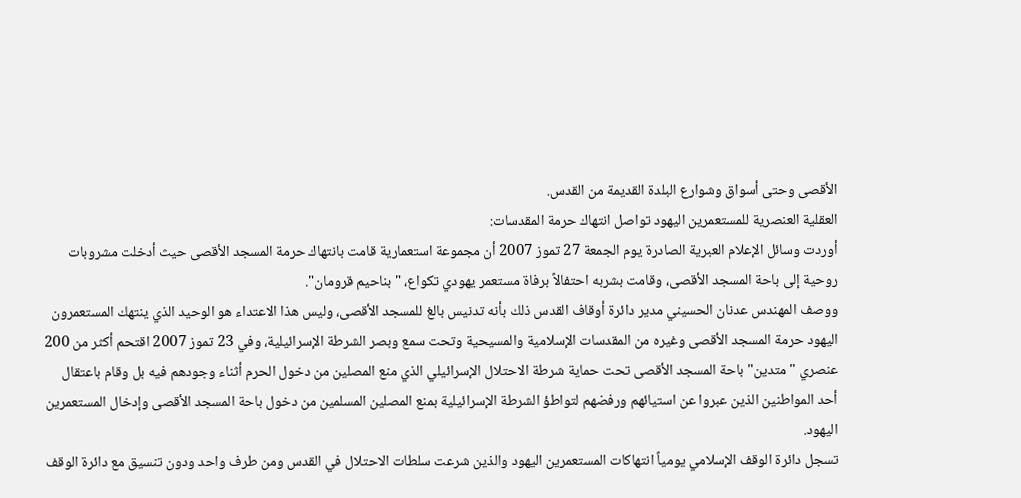الأقصى وحتى أسواق وشوارع البلدة القديمة من القدس.
العقلية العنصرية للمستعمرين اليهود تواصل انتهاك حرمة المقدسات:
أوردت وسائل الإعلام العبرية الصادرة يوم الجمعة 27 تموز 2007 أن مجموعة استعمارية قامت بانتهاك حرمة المسجد الأقصى حيث أدخلت مشروبات روحية إلى باحة المسجد الأقصى، وقامت بشربه احتفالاً برفاة مستعمر يهودي تكواع، " بناحيم قرومان".
ووصف المهندس عدنان الحسيني مدير دائرة أوقاف القدس ذلك بأنه تدنيس بالغ للمسجد الأقصى، وليس هذا الاعتداء هو الوحيد الذي ينتهك المستعمرون اليهود حرمة المسجد الأقصى وغيره من المقدسات الإسلامية والمسيحية وتحت سمع وبصر الشرطة الإسرائيلية، وفي 23 تموز 2007 اقتحم أكثر من 200 عنصري " متدين" باحة المسجد الأقصى تحت حماية شرطة الاحتلال الإسرائيلي الذي منع المصلين من دخول الحرم أثناء وجودهم فيه بل وقام باعتقال أحد المواطنين الذين عبروا عن استيائهم ورفضهم لتواطؤ الشرطة الإسرائيلية بمنع المصلين المسلمين من دخول باحة المسجد الأقصى وإدخال المستعمرين اليهود.
تسجل دائرة الوقف الإسلامي يومياً انتهاكات المستعمرين اليهود والذين شرعت سلطات الاحتلال في القدس ومن طرف واحد ودون تنسيق مع دائرة الوقف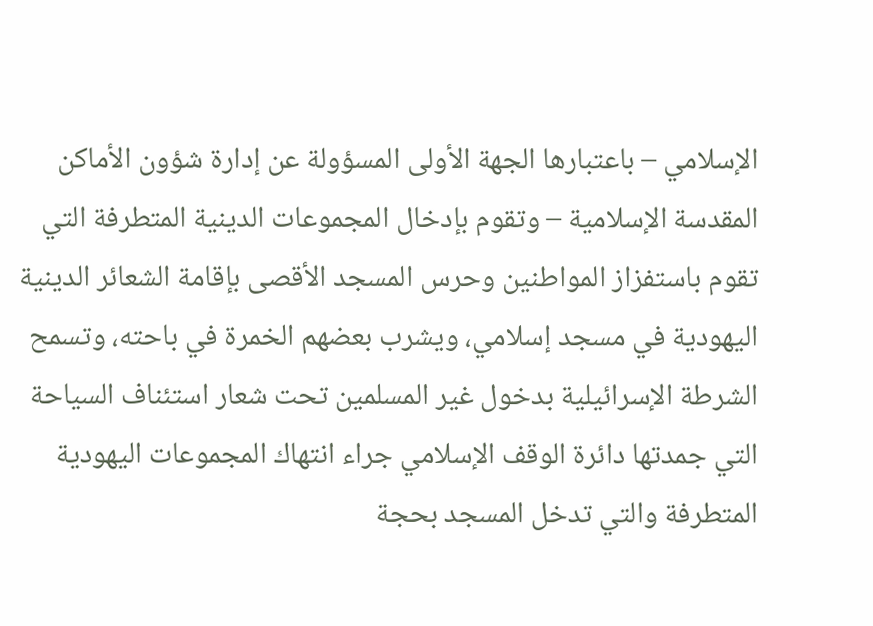الإسلامي – باعتبارها الجهة الأولى المسؤولة عن إدارة شؤون الأماكن المقدسة الإسلامية – وتقوم بإدخال المجموعات الدينية المتطرفة التي تقوم باستفزاز المواطنين وحرس المسجد الأقصى بإقامة الشعائر الدينية اليهودية في مسجد إسلامي، ويشرب بعضهم الخمرة في باحته، وتسمح الشرطة الإسرائيلية بدخول غير المسلمين تحت شعار استئناف السياحة التي جمدتها دائرة الوقف الإسلامي جراء انتهاك المجموعات اليهودية المتطرفة والتي تدخل المسجد بحجة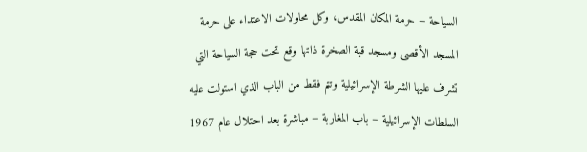السياحة – حرمة المكان المقدس، وكل محاولات الاعتداء على حرمة المسجد الأقصى ومسجد قبة الصخرة ذاتها وقع تحت حجة السياحة التي تشرف عليها الشرطة الإسرائيلية وتتم فقط من الباب الذي استولت عليه السلطات الإسرائيلية – باب المغاربة – مباشرة بعد احتلال عام 1967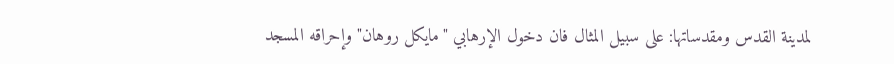لمدينة القدس ومقدساتها: على سبيل المثال فان دخول الإرهابي "مايكل روهان" وإحراقه المسجد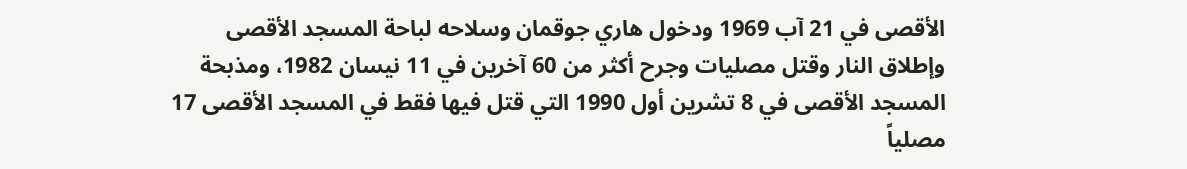الأقصى في 21 آب 1969 ودخول هاري جوقمان وسلاحه لباحة المسجد الأقصى وإطلاق النار وقتل مصليات وجرح أكثر من 60 آخرين في 11 نيسان 1982، ومذبحة المسجد الأقصى في 8 تشرين أول 1990 التي قتل فيها فقط في المسجد الأقصى 17 مصلياً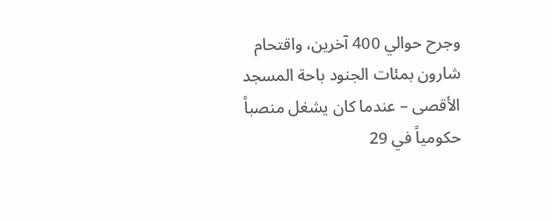وجرح حوالي 400 آخرين، واقتحام شارون بمئات الجنود باحة المسجد الأقصى – عندما كان يشغل منصباً حكومياً في 29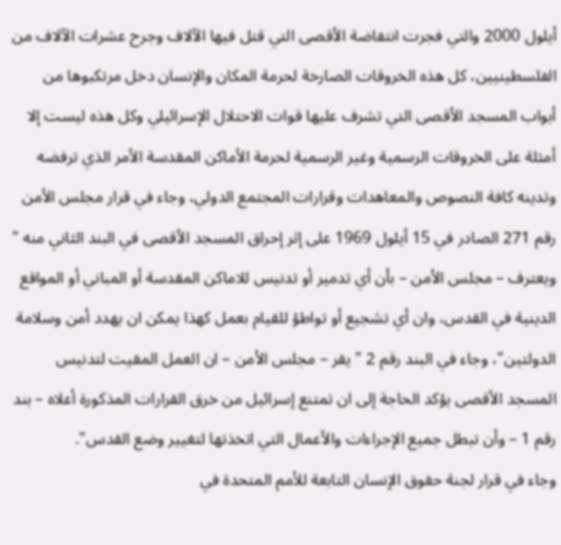أيلول 2000 والتي فجرت انتفاضة الأقصى التي قتل فيها الآلاف وجرح عشرات الآلاف من الفلسطينيين، كل هذه الخروقات الصارخة لحرمة المكان والإنسان دخل مرتكبوها من أبواب المسجد الأقصى التي تشرف عليها قوات الاحتلال الإسرائيلي وكل هذه ليست إلا أمثلة على الخروقات الرسمية وغير الرسمية لحرمة الأماكن المقدسة الأمر الذي ترفضه وتدينه كافة النصوص والمعاهدات وقرارات المجتمع الدولي، وجاء في قرار مجلس الأمن رقم 271 الصادر في 15 أيلول 1969 على إثر إحراق المسجد الأقصى في البند الثاني منه " ويعترف – مجلس الأمن – بأن أي تدمير أو تدنيس للاماكن المقدسة أو المباني أو المواقع الدينية في القدس، وان أي تشجيع أو تواطؤ للقيام بعمل كهذا يمكن ان يهدد أمن وسلامة الدولتين"، وجاء في البند رقم 2 " يقر – مجلس الأمن – ان العمل المقيت لتدنيس المسجد الأقصى يؤكد الحاجة إلى ان تمتنع إسرائيل من خرق القرارات المذكورة أعلاه – بند رقم 1 – وأن تبطل جميع الإجراءات والأعمال التي اتخذتها لتغيير وضع القدس".
وجاء في قرار لجنة حقوق الإنسان التابعة للأمم المتحدة في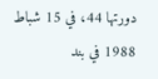دورتها 44، في 15 شباط 1988 في بند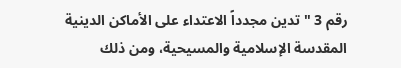رقم 3 " تدين مجدداً الاعتداء على الأماكن الدينية المقدسة الإسلامية والمسيحية، ومن ذلك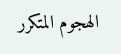الهجوم المتكرر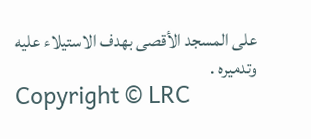على المسجد الأقصى بهدف الاستيلاء عليه وتدميره .
Copyright © LRC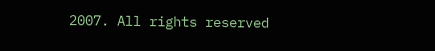2007. All rights reserved